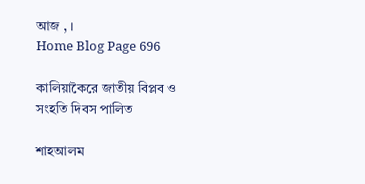আজ , ।
Home Blog Page 696

কালিয়াকৈরে জাতীয় বিপ্লব ও সংহতি দিবস পালিত

শাহআলম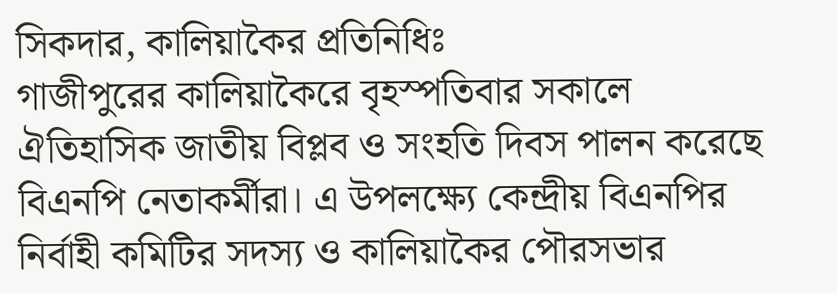সিকদার, কালিয়াকৈর প্রতিনিধিঃ
গাজীপুরের কালিয়াকৈরে বৃহস্পতিবার সকালে ঐতিহাসিক জাতীয় বিপ্লব ও সংহতি দিবস পালন করেছে বিএনপি নেতাকর্মীরা। এ উপলক্ষ্যে কেন্দ্রীয় বিএনপির নির্বাহী কমিটির সদস্য ও কালিয়াকৈর পৌরসভার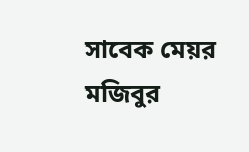সাবেক মেয়র মজিবুর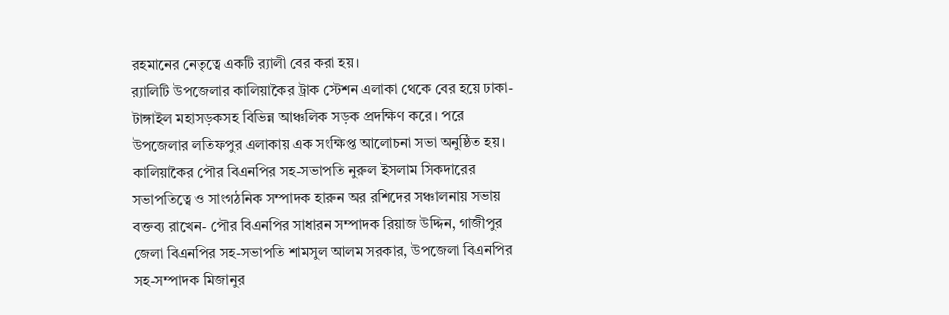রহমানের নেতৃত্বে একটি র‌্যালী বের করা হয়।
র‌্যালিটি উপজেলার কালিয়াকৈর ট্রাক স্টেশন এলাকা থেকে বের হয়ে ঢাকা-টাঙ্গাইল মহাসড়কসহ বিভিন্ন আঞ্চলিক সড়ক প্রদক্ষিণ করে। পরে উপজেলার লতিফপুর এলাকায় এক সংক্ষিপ্ত আলোচনা সভা অনুষ্ঠিত হয়। কালিয়াকৈর পৌর বিএনপির সহ-সভাপতি নুরুল ইসলাম সিকদারের সভাপতিত্বে ও সাংগঠনিক সম্পাদক হারুন অর রশিদের সঞ্চালনায় সভায় বক্তব্য রাখেন- পৌর বিএনপির সাধারন সম্পাদক রিয়াজ উদ্দিন, গাজীপুর জেলা বিএনপির সহ-সভাপতি শামসুল আলম সরকার, উপজেলা বিএনপির সহ-সম্পাদক মিজানুর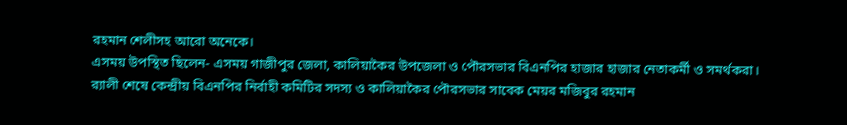রহমান শেলীসহ আরো অনেকে।
এসময় উপস্থিত ছিলেন- এসময় গাজীপুর জেলা, কালিয়াকৈর উপজেলা ও পৌরসভার বিএনপির হাজার হাজার নেতাকর্মী ও সমর্থকরা।
র‌্যালী শেষে কেন্দ্রীয় বিএনপির নির্বাহী কমিটির সদস্য ও কালিয়াকৈর পৌরসভার সাবেক মেয়র মজিবুর রহমান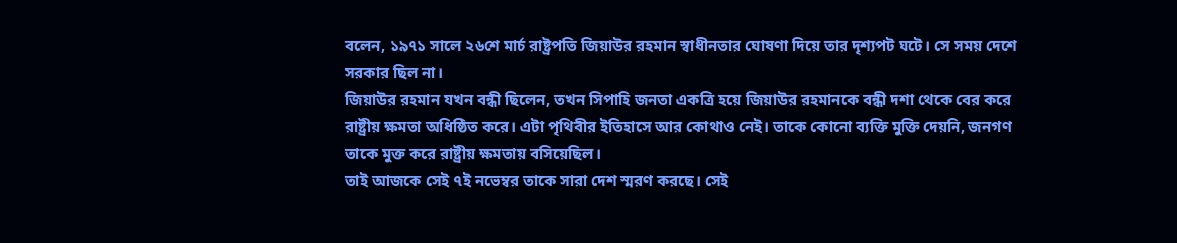বলেন, ১৯৭১ সালে ২৬শে মার্চ রাষ্ট্রপতি জিয়াউর রহমান স্বাধীনতার ঘোষণা দিয়ে তার দৃশ্যপট ঘটে। সে সময় দেশে সরকার ছিল না।
জিয়াউর রহমান যখন বন্ধী ছিলেন, তখন সিপাহি জনতা একত্রি হয়ে জিয়াউর রহমানকে বন্ধী দশা থেকে বের করে রাষ্ট্রীয় ক্ষমতা অধিষ্ঠিত করে। এটা পৃথিবীর ইতিহাসে আর কোথাও নেই। তাকে কোনো ব্যক্তি মুক্তি দেয়নি, জনগণ তাকে মুক্ত করে রাষ্ট্রীয় ক্ষমতায় বসিয়েছিল।
তাই আজকে সেই ৭ই নভেম্বর তাকে সারা দেশ স্মরণ করছে। সেই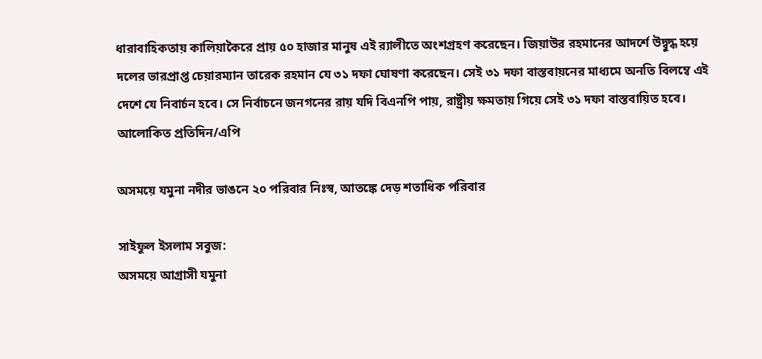ধারাবাহিকতায় কালিয়াকৈরে প্রায় ৫০ হাজার মানুষ এই র‌্যালীতে অংশগ্রহণ করেছেন। জিয়াউর রহমানের আদর্শে উদ্বুদ্ধ হয়ে দলের ভারপ্রাপ্ত চেয়ারম্যান তারেক রহমান যে ৩১ দফা ঘোষণা করেছেন। সেই ৩১ দফা বাস্তবায়নের মাধ্যমে অনতি বিলম্বে এই দেশে যে নিবার্চন হবে। সে নির্বাচনে জনগনের রায় যদি বিএনপি পায়, রাষ্ট্রীয় ক্ষমতায় গিয়ে সেই ৩১ দফা বাস্তবায়িত হবে।
আলোকিত প্রতিদিন/এপি

অসময়ে যমুনা নদীর ভাঙনে ২০ পরিবার নিঃস্ব, আতঙ্কে দেড় শতাধিক পরিবার

সাইফুল ইসলাম সবুজ:
অসময়ে আগ্রাসী যমুনা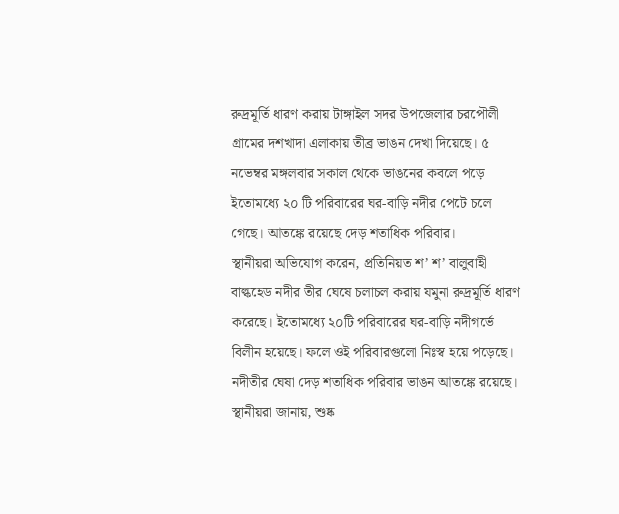রুদ্রমূর্তি ধারণ করায় টাঙ্গাইল সদর উপজেলার চরপৌলী গ্রামের দশখাদা এলাকায় তীব্র ভাঙন দেখা দিয়েছে। ৫ নভেম্বর মঙ্গলবার সকাল থেকে ভাঙনের কবলে পড়ে ইতোমধ্যে ২০ টি পরিবারের ঘর-বাড়ি নদীর পেটে চলে গেছে। আতঙ্কে রয়েছে দেড় শতাধিক পরিবার।
স্থানীয়রা অভিযোগ করেন, প্রতিনিয়ত শ’ শ’ বালুবাহী বাল্কহেড নদীর তীর ঘেষে চলাচল করায় যমুনা রুদ্রমূর্তি ধারণ করেছে। ইতোমধ্যে ২০টি পরিবারের ঘর-বাড়ি নদীগর্ভে বিলীন হয়েছে। ফলে ওই পরিবারগুলো নিঃস্ব হয়ে পড়েছে। নদীতীর ঘেষা দেড় শতাধিক পরিবার ভাঙন আতঙ্কে রয়েছে।
স্থানীয়রা জানায়, শুষ্ক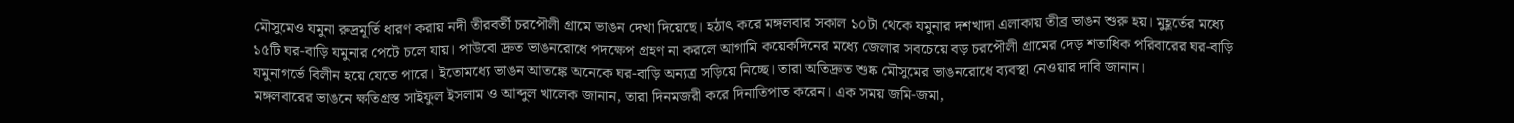মৌসুমেও যমুনা রুদ্রমূর্তি ধারণ করায় নদী তীরবর্তী চরপৌলী গ্রামে ভাঙন দেখা দিয়েছে। হঠাৎ করে মঙ্গলবার সকাল ১০টা থেকে যমুনার দশখাদা এলাকায় তীব্র ভাঙন শুরু হয়। মুহূর্তের মধ্যে ১৫টি ঘর-বাড়ি যমুনার পেটে চলে যায়। পাউবো দ্রুত ভাঙনরোধে পদক্ষেপ গ্রহণ না করলে আগামি কয়েকদিনের মধ্যে জেলার সবচেয়ে বড় চরপৌলী গ্রামের দেড় শতাধিক পরিবারের ঘর-বাড়ি যমুনাগর্ভে বিলীন হয়ে যেতে পারে। ইতোমধ্যে ভাঙন আতঙ্কে অনেকে ঘর-বাড়ি অন্যত্র সড়িয়ে নিচ্ছে। তারা অতিদ্রুত শুষ্ক মৌসুমের ভাঙনরোধে ব্যবস্থা নেওয়ার দাবি জানান।
মঙ্গলবারের ভাঙনে ক্ষতিগ্রস্ত সাইফুল ইসলাম ও আব্দুল খালেক জানান, তারা দিনমজরী করে দিনাতিপাত করেন। এক সময় জমি-জমা,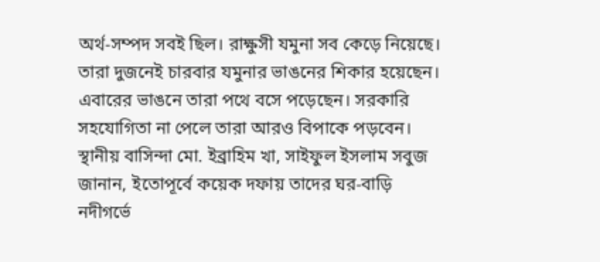অর্থ-সম্পদ সবই ছিল। রাক্ষুসী যমুনা সব কেড়ে নিয়েছে। তারা দুজনেই চারবার যমুনার ভাঙনের শিকার হয়েছেন। এবারের ভাঙনে তারা পথে বসে পড়েছেন। সরকারি সহযোগিতা না পেলে তারা আরও বিপাকে পড়বেন।
স্থানীয় বাসিন্দা মো. ইব্রাহিম খা, সাইফুল ইসলাম সবুজ জানান, ইতোপূর্বে কয়েক দফায় তাদের ঘর-বাড়ি নদীগর্ভে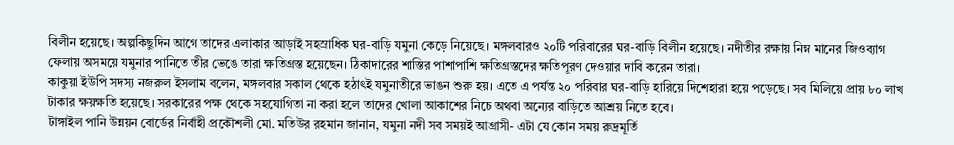বিলীন হয়েছে। অল্পকিছুদিন আগে তাদের এলাকার আড়াই সহস্রাধিক ঘর-বাড়ি যমুনা কেড়ে নিয়েছে। মঙ্গলবারও ২০টি পরিবারের ঘর-বাড়ি বিলীন হয়েছে। নদীতীর রক্ষায় নিম্ন মানের জিওব্যাগ ফেলায় অসময়ে যমুনার পানিতে তীর ভেঙে তারা ক্ষতিগ্রস্ত হয়েছেন। ঠিকাদারের শাস্তির পাশাপাশি ক্ষতিগ্রস্তদের ক্ষতিপূরণ দেওয়ার দাবি করেন তারা।
কাকুয়া ইউপি সদস্য নজরুল ইসলাম বলেন, মঙ্গলবার সকাল থেকে হঠাৎই যমুনাতীরে ভাঙন শুরু হয়। এতে এ পর্যন্ত ২০ পরিবার ঘর-বাড়ি হারিয়ে দিশেহারা হয়ে পড়েছে। সব মিলিয়ে প্রায় ৮০ লাখ টাকার ক্ষয়ক্ষতি হয়েছে। সরকারের পক্ষ থেকে সহযোগিতা না করা হলে তাদের খোলা আকাশের নিচে অথবা অন্যের বাড়িতে আশ্রয় নিতে হবে।
টাঙ্গাইল পানি উন্নয়ন বোর্ডের নির্বাহী প্রকৌশলী মো. মতিউর রহমান জানান, যমুনা নদী সব সময়ই আগ্রাসী- এটা যে কোন সময় রুদ্রমূর্তি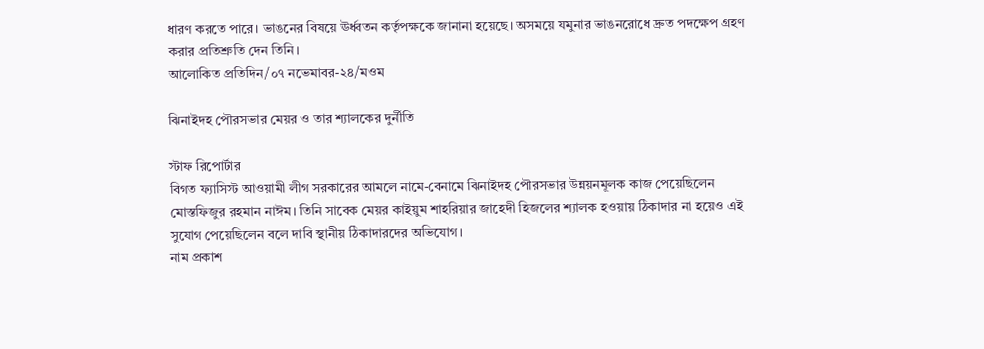ধারণ করতে পারে। ভাঙনের বিষয়ে ঊর্ধ্বতন কর্তৃপক্ষকে জানানা হয়েছে। অসময়ে যমুনার ভাঙনরোধে দ্রুত পদক্ষেপ গ্রহণ করার প্রতিশ্রুতি দেন তিনি।
আলোকিত প্রতিদিন/০৭ নভেমাবর-২৪/মওম

ঝিনাইদহ পৌরসভার মেয়র ও তার শ্যালকের দুর্নীতি

স্টাফ রিপোর্টার
বিগত ফ্যাসিস্ট আওয়ামী লীগ সরকারের আমলে নামে-বেনামে ঝিনাইদহ পৌরসভার উন্নয়নমূলক কাজ পেয়েছিলেন মোস্তফিজুর রহমান নাঈম। তিনি সাবেক মেয়র কাইয়ুম শাহরিয়ার জাহেদী হিজলের শ্যালক হওয়ায় ঠিকাদার না হয়েও এই সুযোগ পেয়েছিলেন বলে দাবি স্থানীয় ঠিকাদারদের অভিযোগ।
নাম প্রকাশ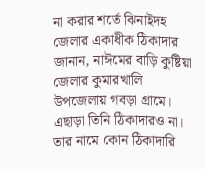না করার শর্তে ঝিনাইদহ জেলার একাধীক ঠিকাদার জানান, নাঈমের বাড়ি কুষ্টিয়া জেলার কুমারখালি উপজেলায় গবড়া গ্রামে। এছাড়া তিনি ঠিকাদারও না। তার নামে কোন ঠিকাদারি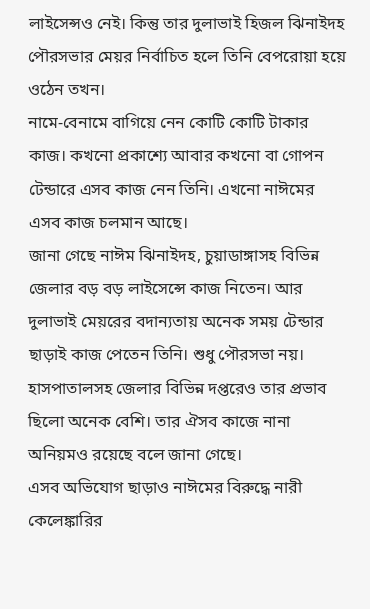লাইসেন্সও নেই। কিন্তু তার দুলাভাই হিজল ঝিনাইদহ পৌরসভার মেয়র নির্বাচিত হলে তিনি বেপরোয়া হয়ে ওঠেন তখন।
নামে-বেনামে বাগিয়ে নেন কোটি কোটি টাকার কাজ। কখনো প্রকাশ্যে আবার কখনো বা গোপন টেন্ডারে এসব কাজ নেন তিনি। এখনো নাঈমের এসব কাজ চলমান আছে।
জানা গেছে নাঈম ঝিনাইদহ, চুয়াডাঙ্গাসহ বিভিন্ন জেলার বড় বড় লাইসেন্সে কাজ নিতেন। আর দুলাভাই মেয়রের বদান্যতায় অনেক সময় টেন্ডার ছাড়াই কাজ পেতেন তিনি। শুধু পৌরসভা নয়। হাসপাতালসহ জেলার বিভিন্ন দপ্তরেও তার প্রভাব ছিলো অনেক বেশি। তার ঐসব কাজে নানা অনিয়মও রয়েছে বলে জানা গেছে।
এসব অভিযোগ ছাড়াও নাঈমের বিরুদ্ধে নারী কেলেঙ্কারির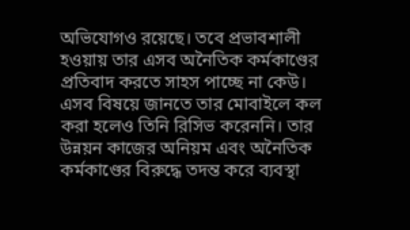অভিযোগও রয়েছে। তবে প্রভাবশালী হওয়ায় তার এসব অনৈতিক কর্মকাণ্ডের প্রতিবাদ করতে সাহস পাচ্ছে না কেউ।
এসব বিষয়ে জানতে তার মোবাইলে কল করা হলেও তিনি রিসিভ করেননি। তার উন্নয়ন কাজের অনিয়ম এবং অনৈতিক কর্মকাণ্ডের বিরুদ্ধে তদন্ত করে ব্যবস্থা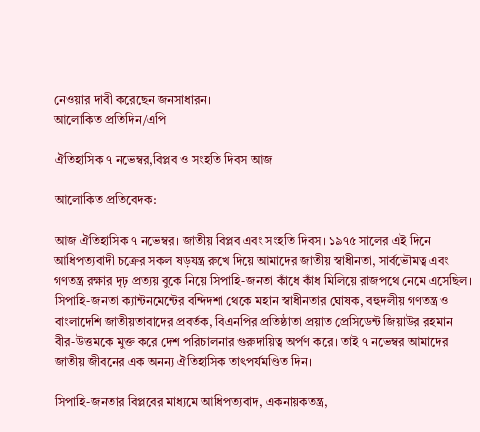নেওয়ার দাবী করেছেন জনসাধারন।
আলোকিত প্রতিদিন/এপি

ঐতিহাসিক ৭ নভেম্বর,বিপ্লব ও সংহতি দিবস আজ

আলোকিত প্রতিবেদক:

আজ ঐতিহাসিক ৭ নভেম্বর। জাতীয় বিপ্লব এবং সংহতি দিবস। ১৯৭৫ সালের এই দিনে আধিপত্যবাদী চক্রের সকল ষড়যন্ত্র রুখে দিয়ে আমাদের জাতীয় স্বাধীনতা, সার্বভৌমত্ব এবং গণতন্ত্র রক্ষার দৃঢ় প্রত্যয় বুকে নিয়ে সিপাহি-জনতা কাঁধে কাঁধ মিলিয়ে রাজপথে নেমে এসেছিল। সিপাহি-জনতা ক্যান্টনমেন্টের বন্দিদশা থেকে মহান স্বাধীনতার ঘোষক, বহুদলীয় গণতন্ত্র ও বাংলাদেশি জাতীয়তাবাদের প্রবর্তক, বিএনপির প্রতিষ্ঠাতা প্রয়াত প্রেসিডেন্ট জিয়াউর রহমান বীর-উত্তমকে মুক্ত করে দেশ পরিচালনার গুরুদায়িত্ব অর্পণ করে। তাই ৭ নভেম্বর আমাদের জাতীয় জীবনের এক অনন্য ঐতিহাসিক তাৎপর্যমণ্ডিত দিন।

সিপাহি-জনতার বিপ্লবের মাধ্যমে আধিপত্যবাদ, একনায়কতন্ত্র,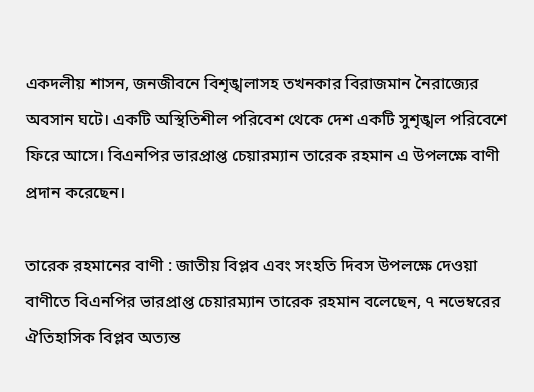একদলীয় শাসন, জনজীবনে বিশৃঙ্খলাসহ তখনকার বিরাজমান নৈরাজ্যের অবসান ঘটে। একটি অস্থিতিশীল পরিবেশ থেকে দেশ একটি সুশৃঙ্খল পরিবেশে ফিরে আসে। বিএনপির ভারপ্রাপ্ত চেয়ারম্যান তারেক রহমান এ উপলক্ষে বাণী প্রদান করেছেন।

তারেক রহমানের বাণী : জাতীয় বিপ্লব এবং সংহতি দিবস উপলক্ষে দেওয়া বাণীতে বিএনপির ভারপ্রাপ্ত চেয়ারম্যান তারেক রহমান বলেছেন, ৭ নভেম্বরের ঐতিহাসিক বিপ্লব অত্যন্ত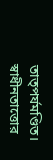তাত্পর্যমণ্ডিত। স্বাধীনতাত্তোর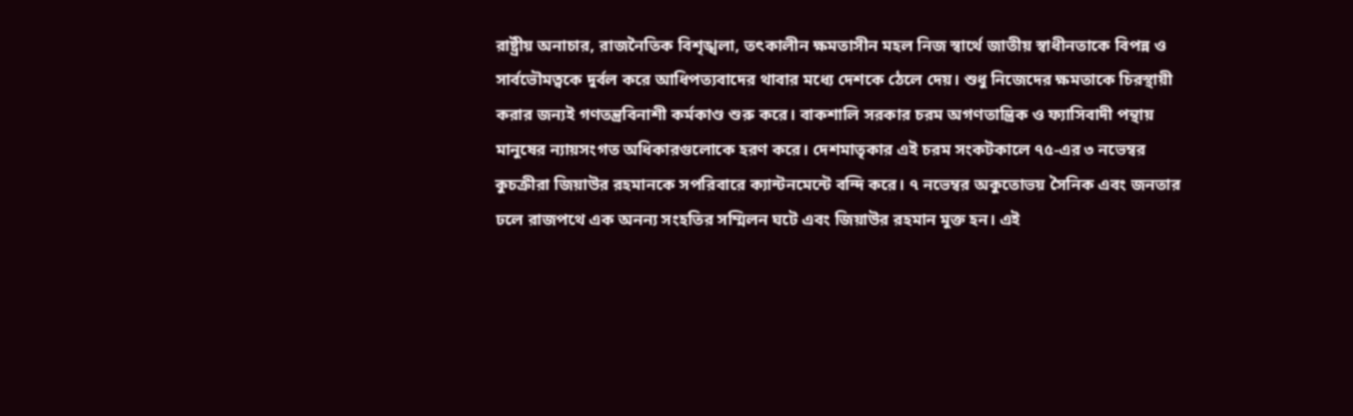রাষ্ট্রীয় অনাচার, রাজনৈতিক বিশৃঙ্খলা, তৎকালীন ক্ষমতাসীন মহল নিজ স্বার্থে জাতীয় স্বাধীনতাকে বিপন্ন ও সার্বভৌমত্বকে দুর্বল করে আধিপত্যবাদের থাবার মধ্যে দেশকে ঠেলে দেয়। শুধু নিজেদের ক্ষমতাকে চিরস্থায়ী করার জন্যই গণতন্ত্রবিনাশী কর্মকাণ্ড শুরু করে। বাকশালি সরকার চরম অগণতান্ত্রিক ও ফ্যাসিবাদী পন্থায় মানুষের ন্যায়সংগত অধিকারগুলোকে হরণ করে। দেশমাতৃকার এই চরম সংকটকালে ৭৫-এর ৩ নভেম্বর কুচক্রীরা জিয়াউর রহমানকে সপরিবারে ক্যান্টনমেন্টে বন্দি করে। ৭ নভেম্বর অকুতোভয় সৈনিক এবং জনতার ঢলে রাজপথে এক অনন্য সংহতির সম্মিলন ঘটে এবং জিয়াউর রহমান মুক্ত হন। এই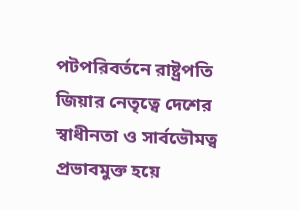পটপরিবর্তনে রাষ্ট্রপতি জিয়ার নেতৃত্বে দেশের স্বাধীনতা ও সার্বভৌমত্ব প্রভাবমুক্ত হয়ে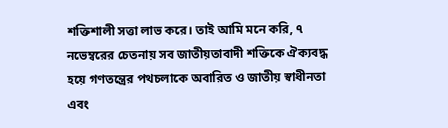শক্তিশালী সত্তা লাভ করে। তাই আমি মনে করি, ৭ নভেম্বরের চেতনায় সব জাতীয়তাবাদী শক্তিকে ঐক্যবদ্ধ হয়ে গণতন্ত্রের পথচলাকে অবারিত ও জাতীয় স্বাধীনতা এবং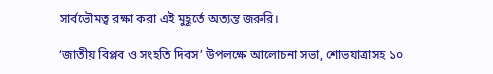সার্বভৌমত্ব রক্ষা করা এই মুহূর্তে অত্যন্ত জরুরি।

‘জাতীয় বিপ্লব ও সংহতি দিবস’ উপলক্ষে আলোচনা সভা, শোভযাত্রাসহ ১০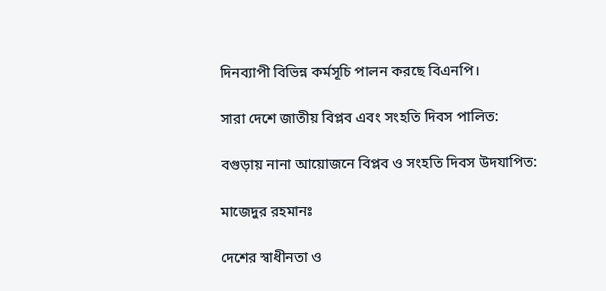দিনব্যাপী বিভিন্ন কর্মসূচি পালন করছে বিএনপি।

সারা দেশে জাতীয় বিপ্লব এবং সংহতি দিবস পালিত:

বগুড়ায় নানা আয়োজনে বিপ্লব ও সংহতি দিবস উদযাপিত:

মাজেদুর রহমানঃ

দেশের স্বাধীনতা ও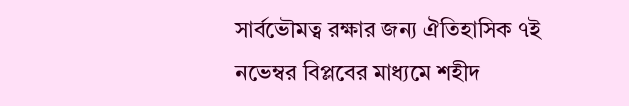সার্বভৌমত্ব রক্ষার জন্য ঐতিহাসিক ৭ই নভেম্বর বিপ্লবের মাধ্যমে শহীদ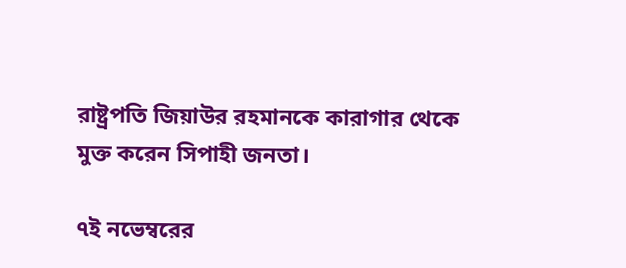রাষ্ট্রপতি জিয়াউর রহমানকে কারাগার থেকে মুক্ত করেন সিপাহী জনতা।

৭ই নভেম্বরের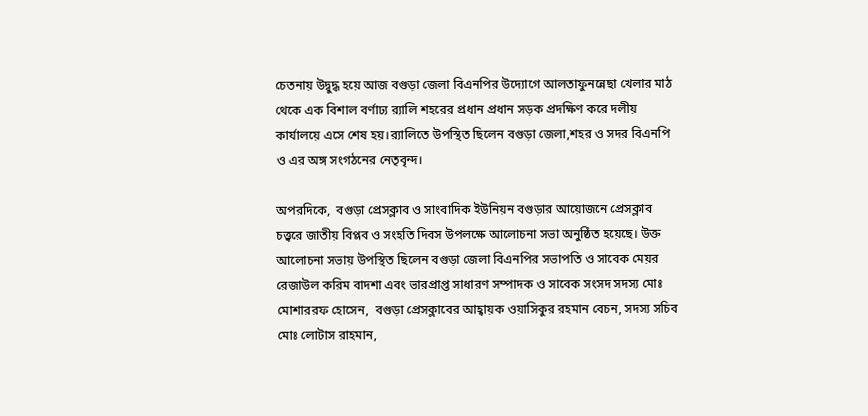চেতনায় উদ্বুদ্ধ হয়ে আজ বগুড়া জেলা বিএনপির উদ্যোগে আলতাফুনন্নেছা খেলার মাঠ থেকে এক বিশাল বর্ণাঢ্য র‍্যালি শহরের প্রধান প্রধান সড়ক প্রদক্ষিণ করে দলীয় কার্যালয়ে এসে শেষ হয়।র‍্যালিতে উপস্থিত ছিলেন বগুড়া জেলা,শহর ও সদর বিএনপি ও এর অঙ্গ সংগঠনের নেতৃবৃন্দ।

অপরদিকে,  বগুড়া প্রেসক্লাব ও সাংবাদিক ইউনিয়ন বগুড়ার আয়োজনে প্রেসক্লাব চত্ত্বরে জাতীয় বিপ্লব ও সংহতি দিবস উপলক্ষে আলোচনা সভা অনুষ্ঠিত হয়েছে। উক্ত আলোচনা সভায় উপস্থিত ছিলেন বগুড়া জেলা বিএনপির সভাপতি ও সাবেক মেয়র রেজাউল করিম বাদশা এবং ভারপ্রাপ্ত সাধারণ সম্পাদক ও সাবেক সংসদ সদস্য মোঃ মোশাররফ হোসেন,  বগুড়া প্রেসক্লাবের আহ্বায়ক ওয়াসিকুর রহমান বেচন, সদস্য সচিব মোঃ লোটাস রাহমান,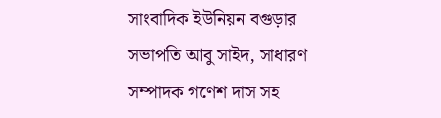সাংবাদিক ইউনিয়ন বগুড়ার সভাপতি আবু সাইদ, সাধারণ সম্পাদক গণেশ দাস সহ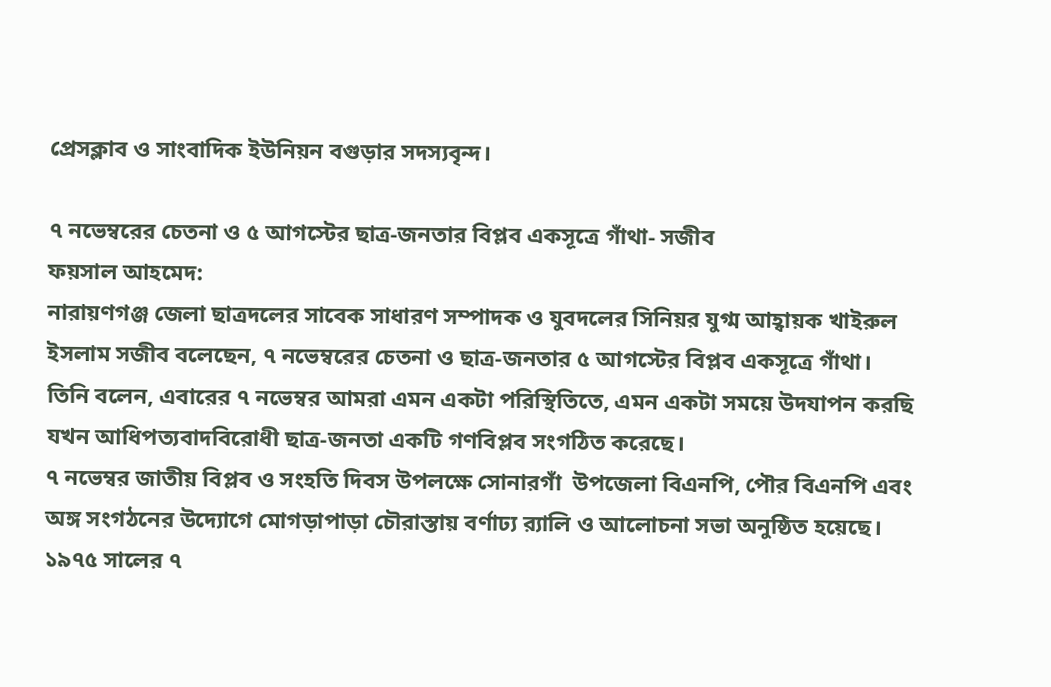প্রেসক্লাব ও সাংবাদিক ইউনিয়ন বগুড়ার সদস্যবৃন্দ।

৭ নভেম্বরের চেতনা ও ৫ আগস্টের ছাত্র-জনতার বিপ্লব একসূত্রে গাঁথা- সজীব
ফয়সাল আহমেদ:
নারায়ণগঞ্জ জেলা ছাত্রদলের সাবেক সাধারণ সম্পাদক ও যুবদলের সিনিয়র যুগ্ম আহ্বায়ক খাইরুল ইসলাম সজীব বলেছেন, ৭ নভেম্বরের চেতনা ও ছাত্র-জনতার ৫ আগস্টের বিপ্লব একসূত্রে গাঁথা।
তিনি বলেন, এবারের ৭ নভেম্বর আমরা এমন একটা পরিস্থিতিতে, এমন একটা সময়ে উদযাপন করছি যখন আধিপত্যবাদবিরোধী ছাত্র-জনতা একটি গণবিপ্লব সংগঠিত করেছে।
৭ নভেম্বর জাতীয় বিপ্লব ও সংহতি দিবস উপলক্ষে সোনারগাঁ  উপজেলা বিএনপি, পৌর বিএনপি এবং অঙ্গ সংগঠনের উদ্যোগে মোগড়াপাড়া চৌরাস্তায় বর্ণাঢ্য র‍্যালি ও আলোচনা সভা অনুষ্ঠিত হয়েছে।
১৯৭৫ সালের ৭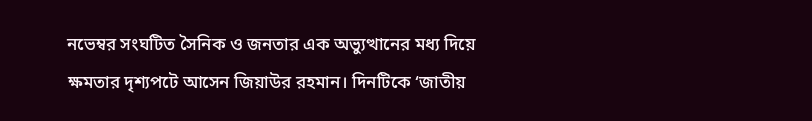নভেম্বর সংঘটিত সৈনিক ও জনতার এক অভ্যুত্থানের মধ্য দিয়ে ক্ষমতার দৃশ্যপটে আসেন জিয়াউর রহমান। দিনটিকে ‌‘জাতীয়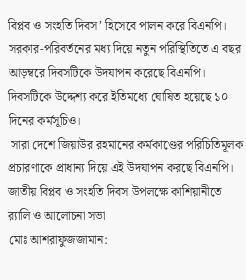বিপ্লব ও সংহতি দিবস’ হিসেবে পালন করে বিএনপি। সরকার-পরিবর্তনের মধ্য দিয়ে নতুন পরিস্থিতিতে এ বছর আড়ম্বরে দিবসটিকে উদযাপন করেছে বিএনপি। দিবসটিকে উদ্দেশ্য করে ইতিমধ্যে ঘোষিত হয়েছে ১০ দিনের কর্মসূচিও।
 সারা দেশে জিয়াউর রহমানের কর্মকাণ্ডের পরিচিতিমূলক প্রচারণাকে প্রাধান্য দিয়ে এই উদযাপন করছে বিএনপি।
জাতীয় বিপ্লব ও সংহতি দিবস উপলক্ষে কাশিয়ানীতে র‌্যালি ও আলোচনা সভা
মোঃ আশরাফুজজামান: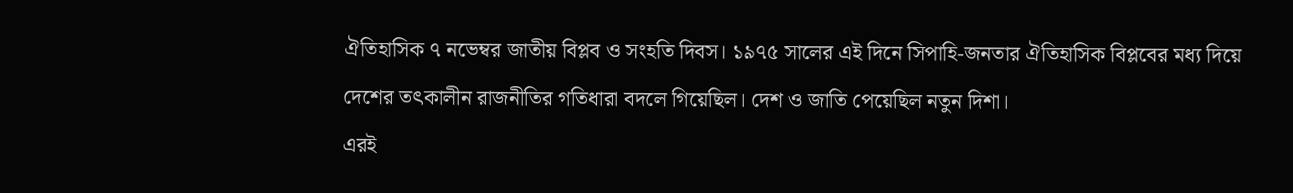ঐতিহাসিক ৭ নভেম্বর জাতীয় বিপ্লব ও সংহতি দিবস। ১৯৭৫ সালের এই দিনে সিপাহি-জনতার ঐতিহাসিক বিপ্লবের মধ্য দিয়ে  দেশের তৎকালীন রাজনীতির গতিধারা বদলে গিয়েছিল। দেশ ও জাতি পেয়েছিল নতুন দিশা।
এরই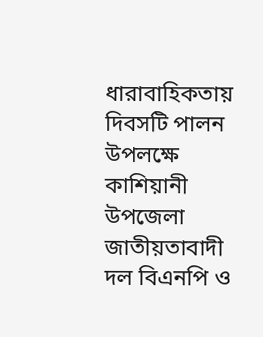ধারাবাহিকতায় দিবসটি পালন উপলক্ষে কাশিয়ানী উপজেলা  জাতীয়তাবাদী দল বিএনপি ও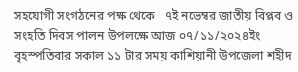সহযোগী সংগঠনের পক্ষ থেকে   ৭ই নভেম্বর জাতীয় বিপ্লব ও সংহতি দিবস পালন উপলক্ষে আজ ০৭/১১/২০২৪ইং বৃহস্পতিবার সকাল ১১ টার সময় কাশিয়ানী উপজেলা শহীদ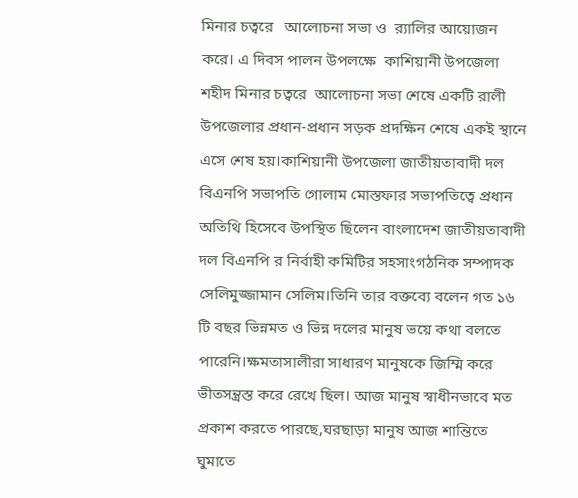মিনার চত্বরে   আলোচনা সভা ও  র‍্যালির আয়োজন করে। এ দিবস পালন উপলক্ষে  কাশিয়ানী উপজেলা শহীদ মিনার চত্বরে  আলোচনা সভা শেষে একটি রালী উপজেলার প্রধান-প্রধান সড়ক প্রদক্ষিন শেষে একই স্থানে এসে শেষ হয়।কাশিয়ানী উপজেলা জাতীয়তাবাদী দল বিএনপি সভাপতি গোলাম মোস্তফার সভাপতিত্বে প্রধান অতিথি হিসেবে উপস্থিত ছিলেন বাংলাদেশ জাতীয়তাবাদী দল বিএনপি র নির্বাহী কমিটির সহসাংগঠনিক সম্পাদক সেলিমুজ্জামান সেলিম।তিনি তার বক্তব্যে বলেন গত ১৬ টি বছর ভিন্নমত ও ভিন্ন দলের মানুষ ভয়ে কথা বলতে পারেনি।ক্ষমতাসালীরা সাধারণ মানুষকে জিম্মি করে ভীতসন্ত্রস্ত করে রেখে ছিল। আজ মানুষ স্বাধীনভাবে মত প্রকাশ করতে পারছে,ঘরছাড়া মানুষ আজ শান্তিতে ঘুমাতে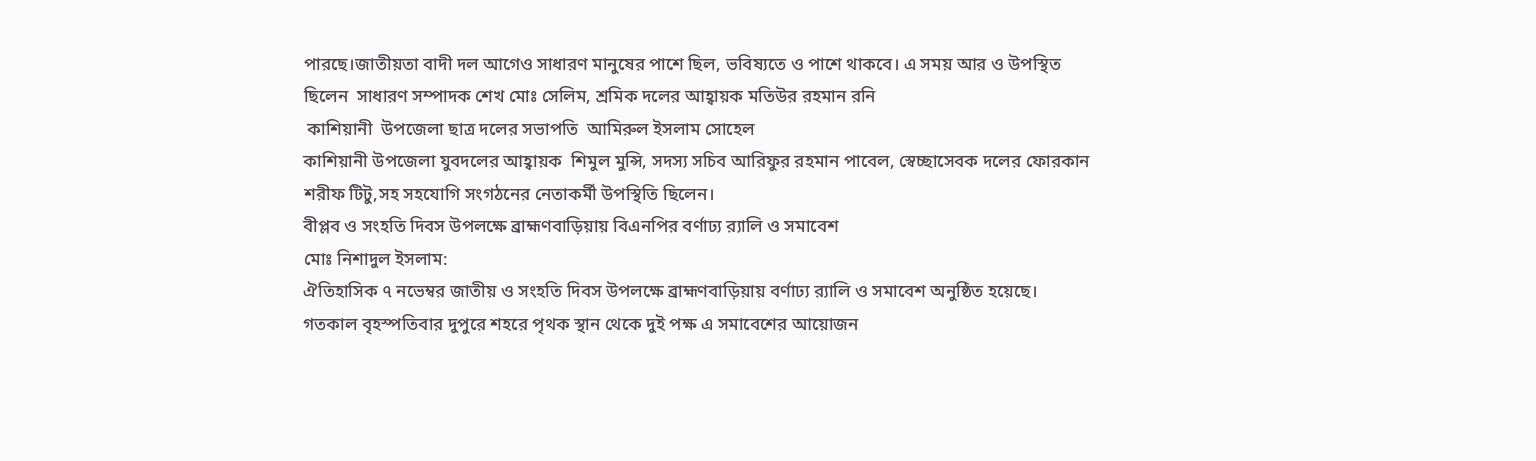পারছে।জাতীয়তা বাদী দল আগেও সাধারণ মানুষের পাশে ছিল, ভবিষ্যতে ও পাশে থাকবে। এ সময় আর ও উপস্থিত ছিলেন  সাধারণ সম্পাদক শেখ মোঃ সেলিম, শ্রমিক দলের আহ্বায়ক মতিউর রহমান রনি
 কাশিয়ানী  উপজেলা ছাত্র দলের সভাপতি  আমিরুল ইসলাম সোহেল
কাশিয়ানী উপজেলা যুবদলের আহ্বায়ক  শিমুল মুন্সি, সদস্য সচিব আরিফুর রহমান পাবেল, স্বেচ্ছাসেবক দলের ফোরকান শরীফ টিটু,সহ সহযোগি সংগঠনের নেতাকর্মী উপস্থিতি ছিলেন।
বীপ্লব ও সংহতি দিবস উপলক্ষে ব্রাহ্মণবাড়িয়ায় বিএনপির বর্ণাঢ্য র‍্যালি ও সমাবেশ
মোঃ নিশাদুল ইসলাম:
ঐতিহাসিক ৭ নভেম্বর জাতীয় ও সংহতি দিবস উপলক্ষে ব্রাহ্মণবাড়িয়ায় বর্ণাঢ্য র‍্যালি ও সমাবেশ অনুষ্ঠিত হয়েছে। গতকাল বৃহস্পতিবার দুপুরে শহরে পৃথক স্থান থেকে দুই পক্ষ এ সমাবেশের আয়োজন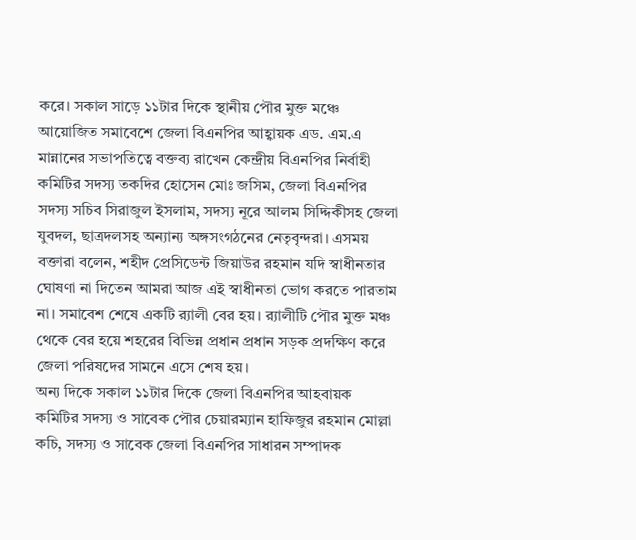করে। সকাল সাড়ে ১১টার দিকে স্থানীয় পৌর মুক্ত মঞ্চে আয়োজিত সমাবেশে জেলা বিএনপির আহ্বায়ক এড. এম.এ মান্নানের সভাপতিত্বে বক্তব্য রাখেন কেন্দ্রীয় বিএনপির নির্বাহী কমিটির সদস্য তকদির হোসেন মোঃ জসিম, জেলা বিএনপির সদস্য সচিব সিরাজুল ইসলাম, সদস্য নূরে আলম সিদ্দিকীসহ জেলা যুবদল, ছাত্রদলসহ অন্যান্য অঙ্গসংগঠনের নেতৃবৃন্দরা। এসময় বক্তারা বলেন, শহীদ প্রেসিডেন্ট জিয়াউর রহমান যদি স্বাধীনতার ঘোষণা না দিতেন আমরা আজ এই স্বাধীনতা ভোগ করতে পারতাম না। সমাবেশ শেষে একটি র‍্যালী বের হয়। র‍্যালীটি পৌর মুক্ত মঞ্চ থেকে বের হয়ে শহরের বিভিন্ন প্রধান প্রধান সড়ক প্রদক্ষিণ করে জেলা পরিষদের সামনে এসে শেষ হয়।
অন্য দিকে সকাল ১১টার দিকে জেলা বিএনপির আহবায়ক কমিটির সদস্য ও সাবেক পৌর চেয়ারম্যান হাফিজুর রহমান মোল্লা কচি, সদস্য ও সাবেক জেলা বিএনপির সাধারন সম্পাদক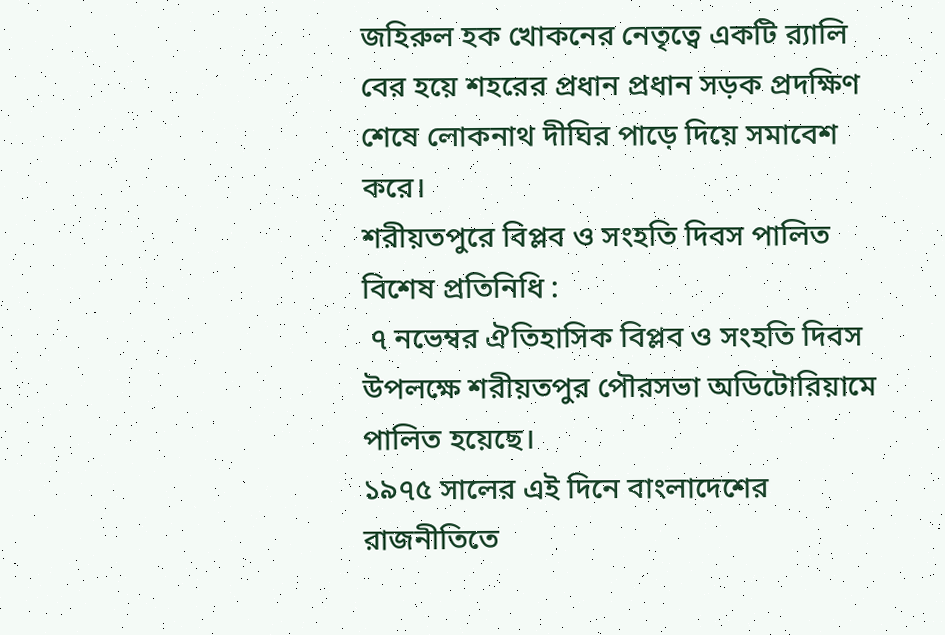জহিরুল হক খোকনের নেতৃত্বে একটি র‍্যালি বের হয়ে শহরের প্রধান প্রধান সড়ক প্রদক্ষিণ শেষে লোকনাথ দীঘির পাড়ে দিয়ে সমাবেশ করে।
শরীয়তপুরে বিপ্লব ও সংহতি দিবস পালিত
বিশেষ প্রতিনিধি :
 ৭ নভেম্বর ঐতিহাসিক বিপ্লব ও সংহতি দিবস উপলক্ষে শরীয়তপুর পৌরসভা অডিটোরিয়ামে   পালিত হয়েছে।
১৯৭৫ সালের এই দিনে বাংলাদেশের রাজনীতিতে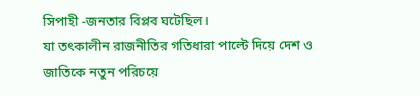সিপাহী -জনতার বিপ্লব ঘটেছিল।
যা তৎকালীন রাজনীতির গতিধারা পাল্টে দিয়ে দেশ ও জাতিকে নতুন পরিচয়ে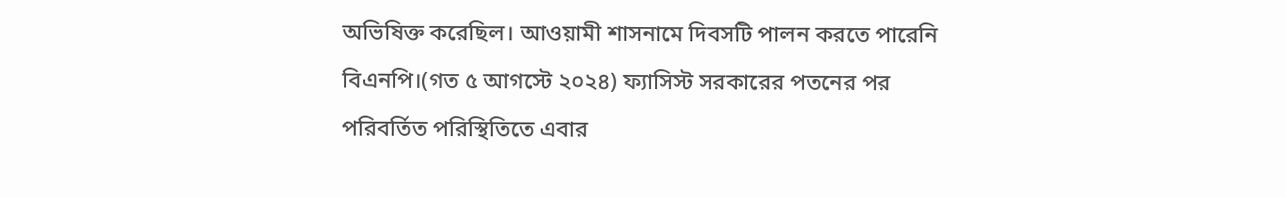অভিষিক্ত করেছিল। আওয়ামী শাসনামে দিবসটি পালন করতে পারেনি বিএনপি।(গত ৫ আগস্টে ২০২৪) ফ্যাসিস্ট সরকারের পতনের পর পরিবর্তিত পরিস্থিতিতে এবার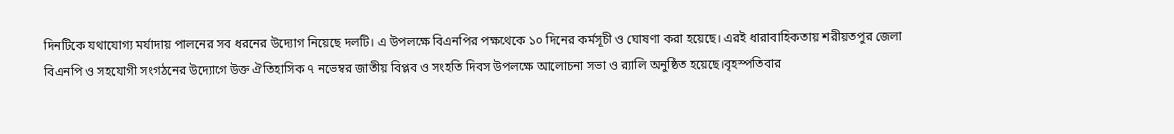দিনটিকে যথাযোগ্য মর্যাদায় পালনের সব ধরনের উদ্যোগ নিয়েছে দলটি। এ উপলক্ষে বিএনপির পক্ষথেকে ১০ দিনের কর্মসূচী ও ঘোষণা করা হয়েছে। এরই ধারাবাহিকতায় শরীয়তপুর জেলা  বিএনপি ও সহযোগী সংগঠনের উদ্যোগে উক্ত ঐতিহাসিক ৭ নভেম্বর জাতীয় বিপ্লব ও সংহতি দিবস উপলক্ষে আলোচনা সভা ও র‍্যালি অনুষ্ঠিত হয়েছে।বৃহস্পতিবার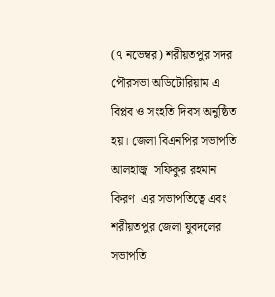(৭ নভেম্বর) শরীয়তপুর সদর পৌরসভা অডিটোরিয়াম এ বিপ্লব ও সংহতি দিবস অনুষ্ঠিত হয়। জেলা বিএনপির সভাপতি আলহাজ্ব  সফিকুর রহমান কিরণ  এর সভাপতিত্বে এবং শরীয়তপুর জেলা যুবদলের সভাপতি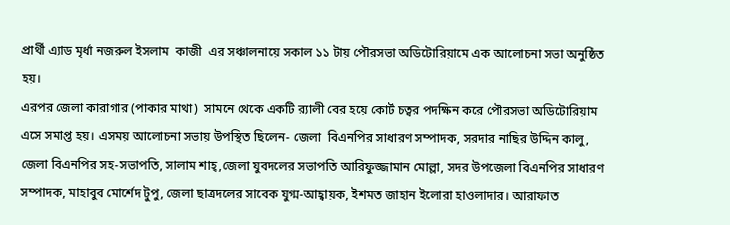প্রার্থী এ্যাড মৃর্ধা নজরুল ইসলাম  কাজী  এর সঞ্চালনায়ে সকাল ১১ টায় পৌরসভা অডিটোরিয়ামে এক আলোচনা সভা অনুষ্ঠিত হয়।
এরপর জেলা কারাগার (পাকার মাথা)  সামনে থেকে একটি র‍্যালী বের হয়ে কোর্ট চত্বর পদক্ষিন করে পৌরসভা অডিটোরিয়াম এসে সমাপ্ত হয়। এসময় আলোচনা সভায় উপস্থিত ছিলেন- জেলা  বিএনপির সাধারণ সম্পাদক, সরদার নাছির উদ্দিন কালু, জেলা বিএনপির সহ-সভাপতি, সালাম শাহ্,জেলা যুবদলের সভাপতি আরিফুজ্জামান মোল্লা, সদর উপজেলা বিএনপির সাধারণ সম্পাদক, মাহাবুব মোর্শেদ টুপু, জেলা ছাত্রদলের সাবেক যুগ্ম-আহ্বায়ক, ইশমত জাহান ইলোরা হাওলাদার। আরাফাত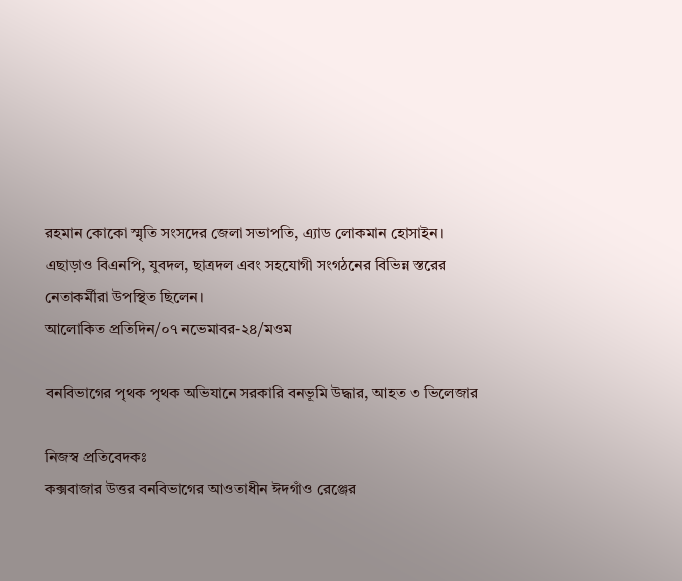রহমান কোকো স্মৃতি সংসদের জেলা সভাপতি, এ্যাড লোকমান হোসাইন। এছাড়াও বিএনপি, যুবদল, ছাত্রদল এবং সহযোগী সংগঠনের বিভিন্ন স্তরের নেতাকর্মীরা উপস্থিত ছিলেন।
আলোকিত প্রতিদিন/০৭ নভেমাবর-২৪/মওম

বনবিভাগের পৃথক পৃথক অভিযানে সরকারি বনভূমি উদ্ধার, আহত ৩ ভিলেজার

নিজস্ব প্রতিবেদকঃ
কক্সবাজার উত্তর বনবিভাগের আওতাধীন ঈদগাঁও রেঞ্জের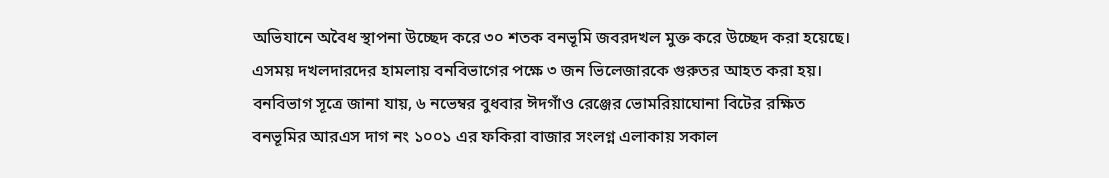অভিযানে অবৈধ স্থাপনা উচ্ছেদ করে ৩০ শতক বনভূমি জবরদখল মুক্ত করে উচ্ছেদ করা হয়েছে। এসময় দখলদারদের হামলায় বনবিভাগের পক্ষে ৩ জন ভিলেজারকে গুরুতর আহত করা হয়।
বনবিভাগ সূত্রে জানা যায়, ৬ নভেম্বর বুধবার ঈদগাঁও রেঞ্জের ভোমরিয়াঘোনা বিটের রক্ষিত বনভূমির আরএস দাগ নং ১০০১ এর ফকিরা বাজার সংলগ্ন এলাকায় সকাল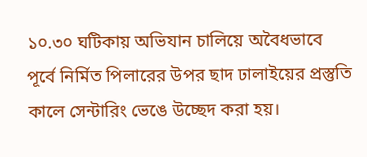১০.৩০ ঘটিকায় অভিযান চালিয়ে অবৈধভাবে পূর্বে নির্মিত পিলারের উপর ছাদ ঢালাইয়ের প্রস্তুতি কালে সেন্টারিং ভেঙে উচ্ছেদ করা হয়।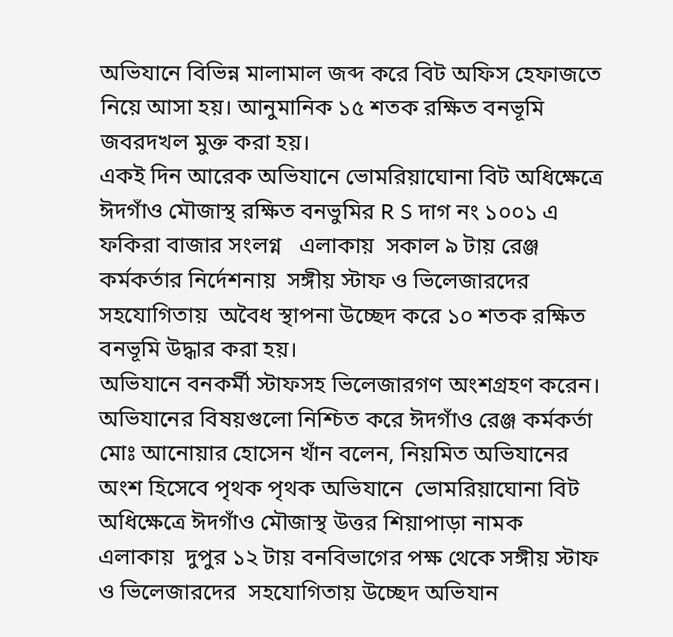অভিযানে বিভিন্ন মালামাল জব্দ করে বিট অফিস হেফাজতে নিয়ে আসা হয়। আনুমানিক ১৫ শতক রক্ষিত বনভূমি জবরদখল মুক্ত করা হয়।
একই দিন আরেক অভিযানে ভোমরিয়াঘোনা বিট অধিক্ষেত্রে ঈদগাঁও মৌজাস্থ রক্ষিত বনভুমির R S দাগ নং ১০০১ এ ফকিরা বাজার সংলগ্ন   এলাকায়  সকাল ৯ টায় রেঞ্জ কর্মকর্তার নির্দেশনায়  সঙ্গীয় স্টাফ ও ভিলেজারদের সহযোগিতায়  অবৈধ স্থাপনা উচ্ছেদ করে ১০ শতক রক্ষিত বনভূমি উদ্ধার করা হয়।
অভিযানে বনকর্মী স্টাফসহ ভিলেজারগণ অংশগ্রহণ করেন।
অভিযানের বিষয়গুলো নিশ্চিত করে ঈদগাঁও রেঞ্জ কর্মকর্তা মোঃ আনোয়ার হোসেন খাঁন বলেন, নিয়মিত অভিযানের অংশ হিসেবে পৃথক পৃথক অভিযানে  ভোমরিয়াঘোনা বিট অধিক্ষেত্রে ঈদগাঁও মৌজাস্থ উত্তর শিয়াপাড়া নামক  এলাকায়  দুপুর ১২ টায় বনবিভাগের পক্ষ থেকে সঙ্গীয় স্টাফ ও ভিলেজারদের  সহযোগিতায় উচ্ছেদ অভিযান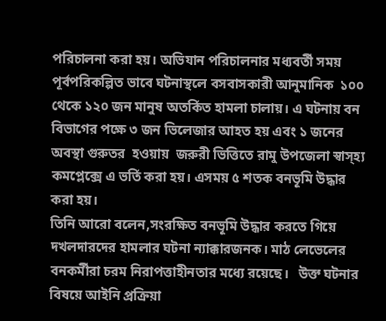পরিচালনা করা হয়। অভিযান পরিচালনার মধ্যবর্তী সময় পূর্বপরিকল্পিত ভাবে ঘটনাস্থলে বসবাসকারী আনুমানিক  ১০০ থেকে ১২০ জন মানুষ অতর্কিত হামলা চালায়। এ ঘটনায় বন বিভাগের পক্ষে ৩ জন ভিলেজার আহত হয় এবং ১ জনের অবস্থা গুরুতর  হওয়ায়  জরুরী ভিত্তিতে রামু উপজেলা স্বাস্হ্য কমপ্লেক্সে এ ভর্তি করা হয়। এসময় ৫ শতক বনভূমি উদ্ধার করা হয়।
তিনি আরো বলেন,সংরক্ষিত বনভূমি উদ্ধার করতে গিয়ে দখলদারদের হামলার ঘটনা ন্যাক্কারজনক। মাঠ লেভেলের বনকর্মীরা চরম নিরাপত্তাহীনতার মধ্যে রয়েছে।   উক্ত ঘটনার বিষয়ে আইনি প্রক্রিয়া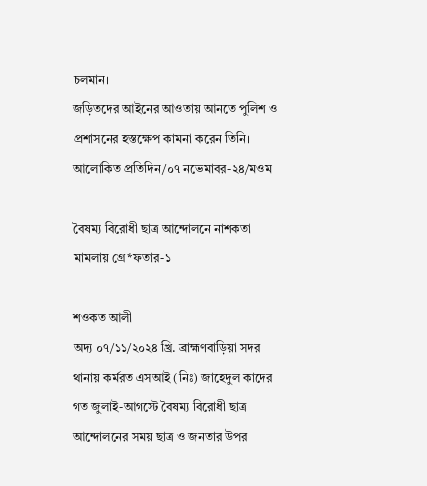চলমান।
জড়িতদের আইনের আওতায় আনতে পুলিশ ও প্রশাসনের হস্তক্ষেপ কামনা করেন তিনি।
আলোকিত প্রতিদিন/০৭ নভেমাবর-২৪/মওম

বৈষম্য বিরোধী ছাত্র আন্দোলনে নাশকতা মামলায় গ্রে*ফতার-১

শওকত আলী
অদ্য ০৭/১১/২০২৪ খ্রি. ব্রাহ্মণবাড়িয়া সদর থানায় কর্মরত এসআই (নিঃ) জাহেদুল কাদের গত জুলাই-আগস্টে বৈষম্য বিরোধী ছাত্র আন্দোলনের সময় ছাত্র ও জনতার উপর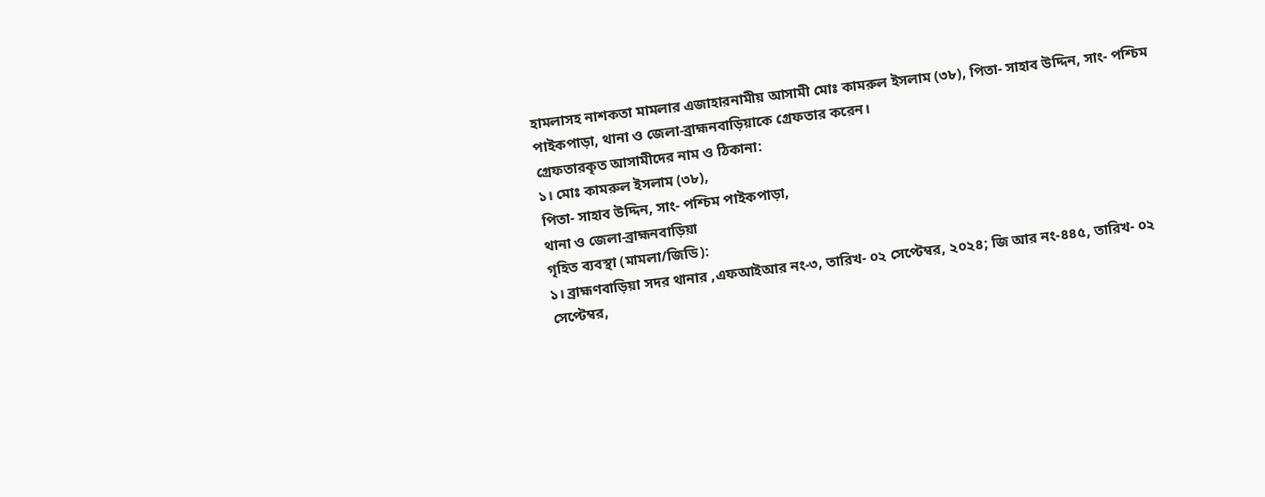হামলাসহ নাশকতা মামলার এজাহারনামীয় আসামী মোঃ কামরুল ইসলাম (৩৮), পিতা- সাহাব উদ্দিন, সাং- পশ্চিম পাইকপাড়া, থানা ও জেলা-ব্রাহ্মনবাড়িয়াকে গ্রেফতার করেন।
গ্রেফতারকৃত আসামীদের নাম ও ঠিকানা:
১। মোঃ কামরুল ইসলাম (৩৮),
পিতা- সাহাব উদ্দিন, সাং- পশ্চিম পাইকপাড়া,
থানা ও জেলা-ব্রাহ্মনবাড়িয়া
গৃহিত ব্যবস্থা (মামলা/জিডি):
১। ব্রাহ্মণবাড়িয়া সদর থানার ,এফআইআর নং-৩, তারিখ- ০২ সেপ্টেম্বর, ২০২৪; জি আর নং-৪৪৫, তারিখ- ০২ সেপ্টেম্বর,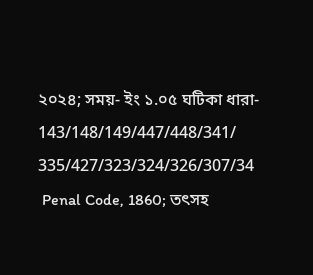২০২৪; সময়- ইং ১.০৫ ঘটিকা ধারা- 143/148/149/447/448/341/ 335/427/323/324/326/307/34
 Penal Code, 1860; তৎসহ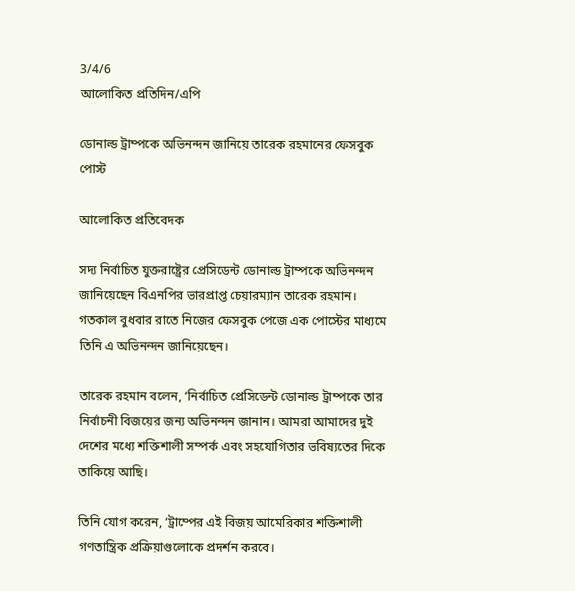3/4/6
আলোকিত প্রতিদিন/এপি

ডোনাল্ড ট্রাম্পকে অভিনন্দন জানিয়ে তারেক রহমানের ফেসবুক পোস্ট

আলোকিত প্রতিবেদক

সদ্য নির্বাচিত যুক্তরাষ্ট্রের প্রেসিডেন্ট ডোনাল্ড ট্রাম্পকে অভিনন্দন জানিয়েছেন বিএনপির ভারপ্রাপ্ত চেয়ারম্যান তারেক রহমান। গতকাল বুধবার রাতে নিজের ফেসবুক পেজে এক পোস্টের মাধ্যমে তিনি এ অভিনন্দন জানিয়েছেন।

তারেক রহমান বলেন, ‘নির্বাচিত প্রেসিডেন্ট ডোনাল্ড ট্রাম্পকে তার নির্বাচনী বিজয়ের জন্য অভিনন্দন জানান। আমরা আমাদের দুই দেশের মধ্যে শক্তিশালী সম্পর্ক এবং সহযোগিতার ভবিষ্যতের দিকে তাকিয়ে আছি।

তিনি যোগ করেন, ‘ট্রাম্পের এই বিজয় আমেরিকার শক্তিশালী গণতান্ত্রিক প্রক্রিয়াগুলোকে প্রদর্শন করবে।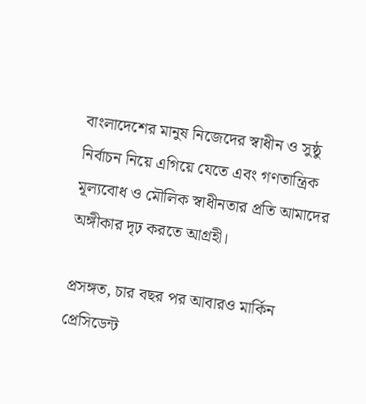বাংলাদেশের মানুষ নিজেদের স্বাধীন ও সুষ্ঠু নির্বাচন নিয়ে এগিয়ে যেতে এবং গণতান্ত্রিক মূল্যবোধ ও মৌলিক স্বাধীনতার প্রতি আমাদের অঙ্গীকার দৃঢ় করতে আগ্রহী।

প্রসঙ্গত, চার বছর পর আবারও মার্কিন প্রেসিডেন্ট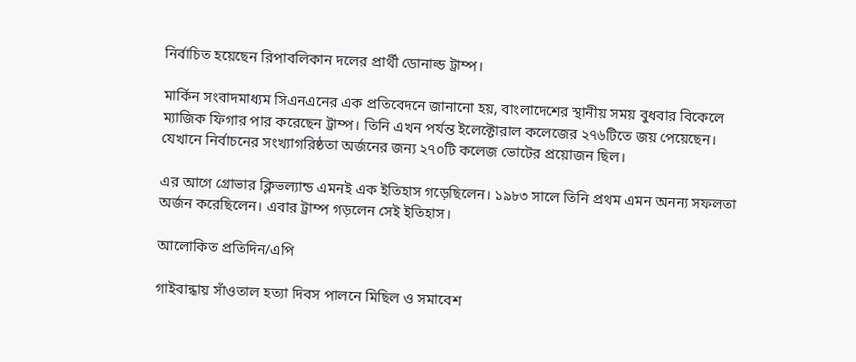নির্বাচিত হয়েছেন রিপাবলিকান দলের প্রার্থী ডোনাল্ড ট্রাম্প।

মার্কিন সংবাদমাধ্যম সিএনএনের এক প্রতিবেদনে জানানো হয়, বাংলাদেশের স্থানীয় সময় বুধবার বিকেলে ম্যাজিক ফিগার পার করেছেন ট্রাম্প। তিনি এখন পর্যন্ত ইলেক্টোরাল কলেজের ২৭৬টিতে জয় পেয়েছেন। যেখানে নির্বাচনের সংখ্যাগরিষ্ঠতা অর্জনের জন্য ২৭০টি কলেজ ভোটের প্রয়োজন ছিল।

এর আগে গ্রোভার ক্লিভল্যান্ড এমনই এক ইতিহাস গড়েছিলেন। ১৯৮৩ সালে তিনি প্রথম এমন অনন্য সফলতা অর্জন করেছিলেন। এবার ট্রাম্প গড়লেন সেই ইতিহাস।

আলোকিত প্রতিদিন/এপি

গাইবান্ধায় সাঁওতাল হত্যা দিবস পালনে মিছিল ও সমাবেশ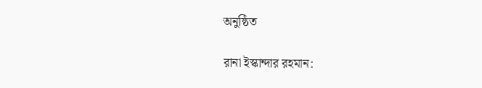অনুষ্ঠিত

রানা ইস্কান্দার রহমান: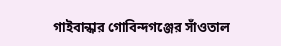গাইবান্ধার গোবিন্দগঞ্জের সাঁওতাল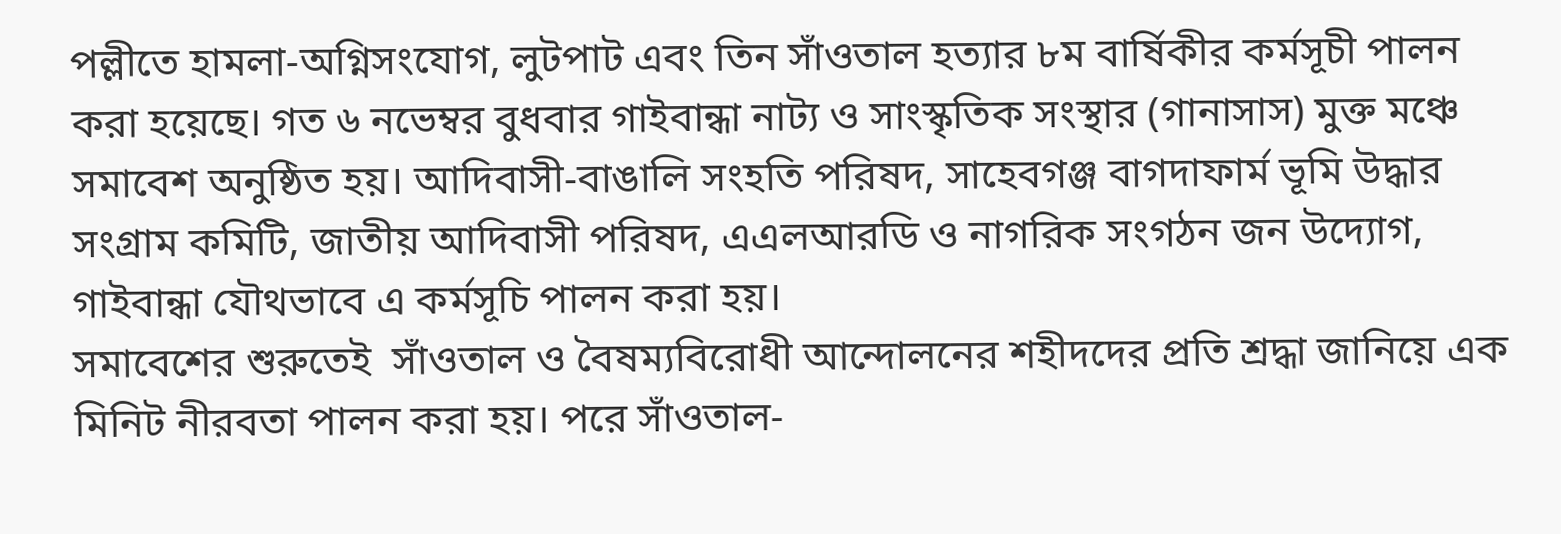পল্লীতে হামলা-অগ্নিসংযোগ, লুটপাট এবং তিন সাঁওতাল হত্যার ৮ম বার্ষিকীর কর্মসূচী পালন করা হয়েছে। গত ৬ নভেম্বর বুধবার গাইবান্ধা নাট্য ও সাংস্কৃতিক সংস্থার (গানাসাস) মুক্ত মঞ্চে সমাবেশ অনুষ্ঠিত হয়। আদিবাসী-বাঙালি সংহতি পরিষদ, সাহেবগঞ্জ বাগদাফার্ম ভূমি উদ্ধার সংগ্রাম কমিটি, জাতীয় আদিবাসী পরিষদ, এএলআরডি ও নাগরিক সংগঠন জন উদ্যোগ, গাইবান্ধা যৌথভাবে এ কর্মসূচি পালন করা হয়।
সমাবেশের শুরুতেই  সাঁওতাল ও বৈষম্যবিরোধী আন্দোলনের শহীদদের প্রতি শ্রদ্ধা জানিয়ে এক মিনিট নীরবতা পালন করা হয়। পরে সাঁওতাল-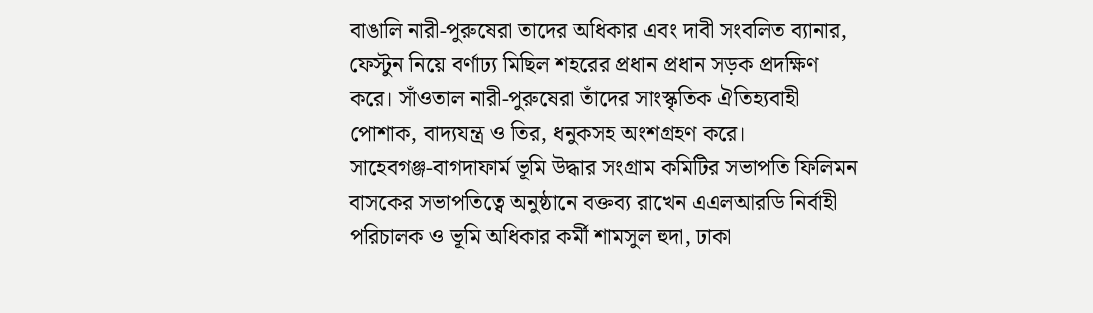বাঙালি নারী-পুরুষেরা তাদের অধিকার এবং দাবী সংবলিত ব্যানার, ফেস্টুন নিয়ে বর্ণাঢ্য মিছিল শহরের প্রধান প্রধান সড়ক প্রদক্ষিণ করে। সাঁওতাল নারী-পুরুষেরা তাঁদের সাংস্কৃতিক ঐতিহ্যবাহী পোশাক, বাদ্যযন্ত্র ও তির, ধনুকসহ অংশগ্রহণ করে।
সাহেবগঞ্জ-বাগদাফার্ম ভূমি উদ্ধার সংগ্রাম কমিটির সভাপতি ফিলিমন বাসকের সভাপতিত্বে অনুষ্ঠানে বক্তব্য রাখেন এএলআরডি নির্বাহী পরিচালক ও ভূমি অধিকার কর্মী শামসুল হুদা, ঢাকা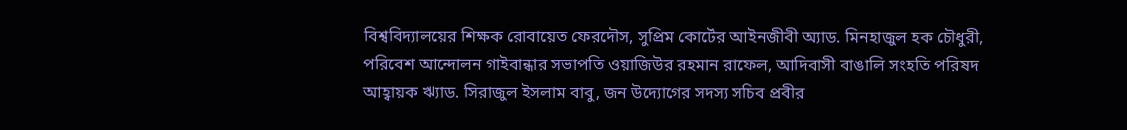বিশ্ববিদ্যালয়ের শিক্ষক রোবায়েত ফেরদৌস, সুপ্রিম কোর্টের আইনজীবী অ্যাড. মিনহাজুল হক চৌধুরী, পরিবেশ আন্দোলন গাইবান্ধার সভাপতি ওয়াজিউর রহমান রাফেল, আদিবাসী বাঙালি সংহতি পরিষদ আহ্বায়ক ঋ্যাড. সিরাজুল ইসলাম বাবু, জন উদ্যোগের সদস্য সচিব প্রবীর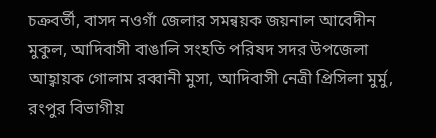চক্রবর্তী, বাসদ নওগাঁ জেলার সমন্বয়ক জয়নাল আবেদীন মুকুল, আদিবাসী বাঙালি সংহতি পরিষদ সদর উপজেলা আহ্বায়ক গোলাম রব্বানী মুসা, আদিবাসী নেত্রী প্রিসিলা মুর্মু, রংপুর বিভাগীয়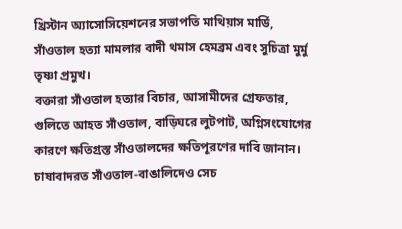খ্রিস্টান অ্যাসোসিয়েশনের সভাপতি মাথিয়াস মার্ডি, সাঁওতাল হত্যা মামলার বাদী থমাস হেমব্রম এবং সুচিত্রা মুর্মু তৃষ্ণা প্রমুখ।
বক্তারা সাঁওতাল হত্যার বিচার, আসামীদের গ্রেফতার, গুলিতে আহত সাঁওতাল, বাড়িঘরে লুটপাট, অগ্নিসংযোগের কারণে ক্ষতিগ্রস্ত সাঁওতালদের ক্ষতিপূরণের দাবি জানান। চাষাবাদরত সাঁওতাল-বাঙালিদেও সেচ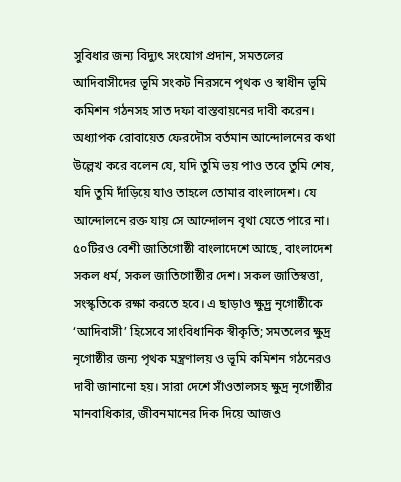সুবিধার জন্য বিদ্যুৎ সংযোগ প্রদান, সমতলের আদিবাসীদের ভূমি সংকট নিরসনে পৃথক ও স্বাধীন ভূমি কমিশন গঠনসহ সাত দফা বাস্তবায়নের দাবী করেন।
অধ্যাপক রোবায়েত ফেরদৌস বর্তমান আন্দোলনের কথা উল্লেখ করে বলেন যে, যদি তুমি ভয় পাও তবে তুমি শেষ, যদি তুমি দাঁড়িয়ে যাও তাহলে তোমার বাংলাদেশ। যে আন্দোলনে রক্ত যায় সে আন্দোলন বৃথা যেতে পারে না। ৫০টিরও বেশী জাতিগোষ্ঠী বাংলাদেশে আছে, বাংলাদেশ সকল ধর্ম, সকল জাতিগোষ্ঠীর দেশ। সকল জাতিস্বত্তা, সংস্কৃতিকে রক্ষা করতে হবে। এ ছাড়াও ক্ষুদ্র্র নৃগোষ্ঠীকে ‘আদিবাসী’ হিসেবে সাংবিধানিক স্বীকৃতি; সমতলের ক্ষুদ্র নৃগোষ্ঠীর জন্য পৃথক মন্ত্রণালয় ও ভূমি কমিশন গঠনেরও দাবী জানানো হয়। সারা দেশে সাঁওতালসহ ক্ষুদ্র নৃগোষ্ঠীর মানবাধিকার, জীবনমানের দিক দিয়ে আজও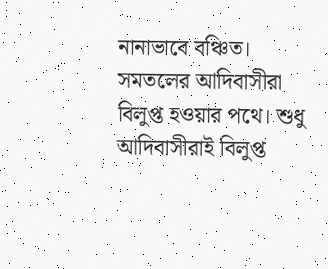নানাভাবে বঞ্চিত। সমতলের আদিবাসীরা বিলুপ্ত হওয়ার পথে। শুধু আদিবাসীরাই বিলুপ্ত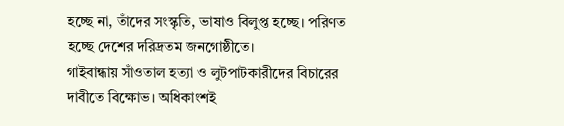হচ্ছে না, তাঁদের সংস্কৃতি, ভাষাও বিলুপ্ত হচ্ছে। পরিণত হচ্ছে দেশের দরিদ্রতম জনগোষ্ঠীতে।
গাইবান্ধায় সাঁওতাল হত্যা ও লুটপাটকারীদের বিচারের দাবীতে বিক্ষোভ। অধিকাংশই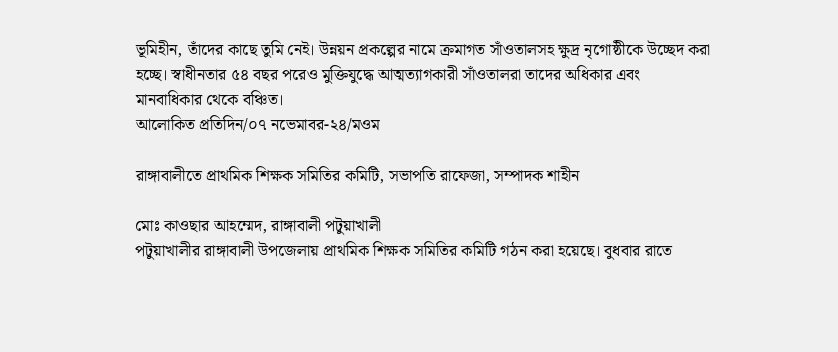ভূমিহীন, তাঁদের কাছে তুমি নেই। উন্নয়ন প্রকল্পের নামে ক্রমাগত সাঁওতালসহ ক্ষুদ্র নৃগোষ্ঠীকে উচ্ছেদ করা হচ্ছে। স্বাধীনতার ৫৪ বছর পরেও মুক্তিযুদ্ধে আত্মত্যাগকারী সাঁওতালরা তাদের অধিকার এবং মানবাধিকার থেকে বঞ্চিত।
আলোকিত প্রতিদিন/০৭ নভেমাবর-২৪/মওম

রাঙ্গাবালীতে প্রাথমিক শিক্ষক সমিতির কমিটি, সভাপতি রাফেজা, সম্পাদক শাহীন

মোঃ কাওছার আহম্মেদ, রাঙ্গাবালী পটুয়াখালী
পটুয়াখালীর রাঙ্গাবালী উপজেলায় প্রাথমিক শিক্ষক সমিতির কমিটি গঠন করা হয়েছে। বুধবার রাতে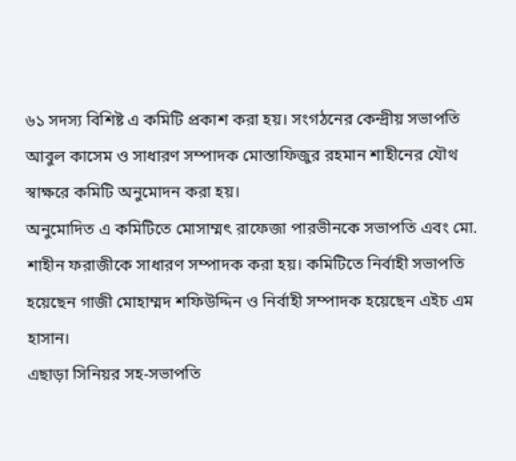৬১ সদস্য বিশিষ্ট এ কমিটি প্রকাশ করা হয়। সংগঠনের কেন্দ্রীয় সভাপতি আবুল কাসেম ও সাধারণ সম্পাদক মোস্তাফিজুর রহমান শাহীনের যৌথ স্বাক্ষরে কমিটি অনুমোদন করা হয়।
অনুমোদিত এ কমিটিতে মোসাম্মৎ রাফেজা পারভীনকে সভাপতি এবং মো. শাহীন ফরাজীকে সাধারণ সম্পাদক করা হয়। কমিটিতে নির্বাহী সভাপতি হয়েছেন গাজী মোহাম্মদ শফিউদ্দিন ও নির্বাহী সম্পাদক হয়েছেন এইচ এম হাসান।
এছাড়া সিনিয়র সহ-সভাপতি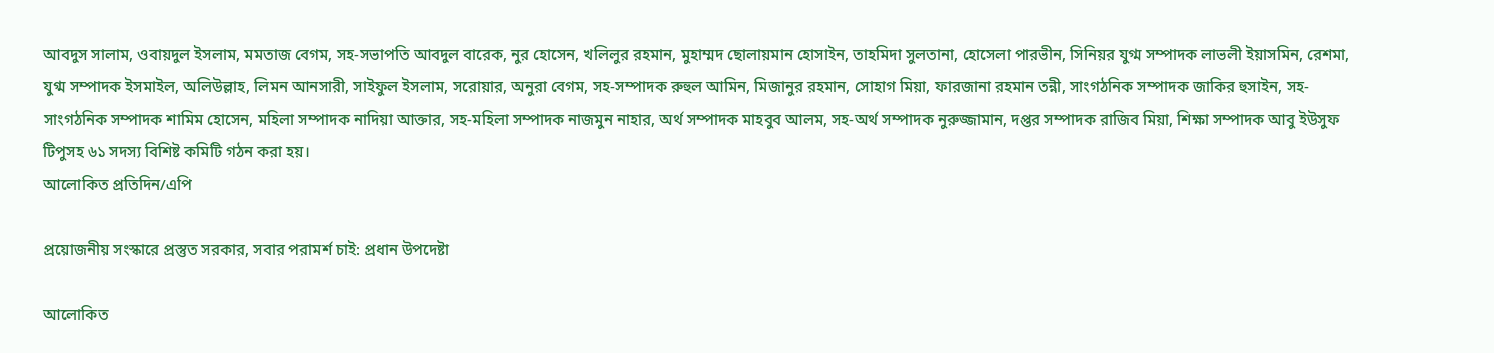আবদুস সালাম, ওবায়দুল ইসলাম, মমতাজ বেগম, সহ-সভাপতি আবদুল বারেক, নুর হোসেন, খলিলুর রহমান, মুহাম্মদ ছোলায়মান হোসাইন, তাহমিদা সুলতানা, হোসেলা পারভীন, সিনিয়র যুগ্ম সম্পাদক লাভলী ইয়াসমিন, রেশমা, যুগ্ম সম্পাদক ইসমাইল, অলিউল্লাহ, লিমন আনসারী, সাইফুল ইসলাম, সরোয়ার, অনুরা বেগম, সহ-সম্পাদক রুহুল আমিন, মিজানুর রহমান, সোহাগ মিয়া, ফারজানা রহমান তন্নী, সাংগঠনিক সম্পাদক জাকির হুসাইন, সহ-সাংগঠনিক সম্পাদক শামিম হোসেন, মহিলা সম্পাদক নাদিয়া আক্তার, সহ-মহিলা সম্পাদক নাজমুন নাহার, অর্থ সম্পাদক মাহবুব আলম, সহ-অর্থ সম্পাদক নুরুজ্জামান, দপ্তর সম্পাদক রাজিব মিয়া, শিক্ষা সম্পাদক আবু ইউসুফ টিপুসহ ৬১ সদস্য বিশিষ্ট কমিটি গঠন করা হয়।
আলোকিত প্রতিদিন/এপি

প্রয়োজনীয় সংস্কারে প্রস্তুত সরকার, সবার পরামর্শ চাই: প্রধান উপদেষ্টা

আলোকিত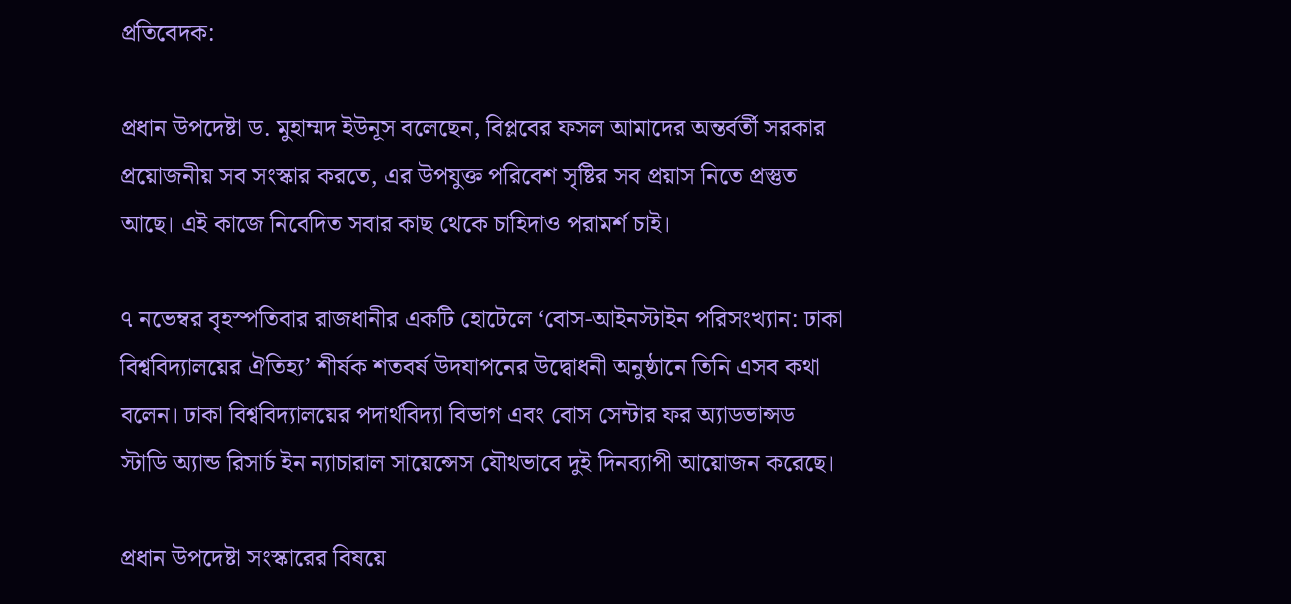প্রতিবেদক:

প্রধান উপদেষ্টা ড. মুহাম্মদ ইউনূস বলেছেন, বিপ্লবের ফসল আমাদের অন্তর্বর্তী সরকার প্রয়োজনীয় সব সংস্কার করতে, এর উপযুক্ত পরিবেশ সৃষ্টির সব প্রয়াস নিতে প্রস্তুত আছে। এই কাজে নিবেদিত সবার কাছ থেকে চাহিদাও পরামর্শ চাই।

৭ নভেম্বর বৃহস্পতিবার রাজধানীর একটি হোটেলে ‘বোস-আইনস্টাইন পরিসংখ্যান: ঢাকা বিশ্ববিদ্যালয়ের ঐতিহ্য’ শীর্ষক শতবর্ষ উদযাপনের উদ্বোধনী অনুষ্ঠানে তিনি এসব কথা বলেন। ঢাকা বিশ্ববিদ্যালয়ের পদার্থবিদ্যা বিভাগ এবং বোস সেন্টার ফর অ্যাডভান্সড স্টাডি অ্যান্ড রিসার্চ ইন ন্যাচারাল সায়েন্সেস যৌথভাবে দুই দিনব্যাপী আয়োজন করেছে।

প্রধান উপদেষ্টা সংস্কারের বিষয়ে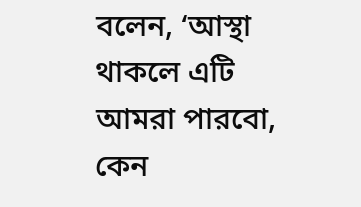বলেন, ‘আস্থা থাকলে এটি আমরা পারবো, কেন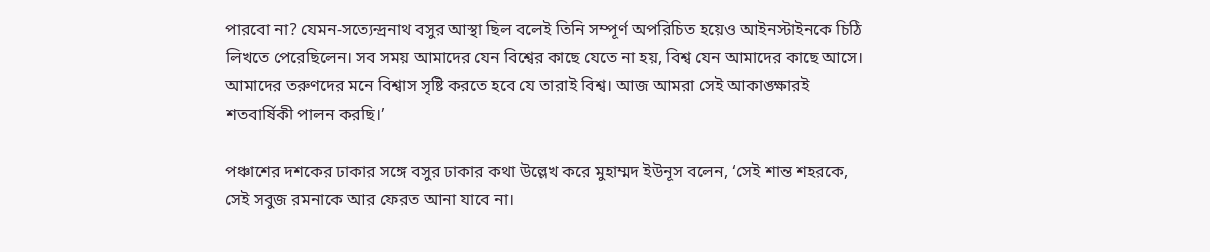পারবো না? যেমন-সত্যেন্দ্রনাথ বসুর আস্থা ছিল বলেই তিনি সম্পূর্ণ অপরিচিত হয়েও আইনস্টাইনকে চিঠি লিখতে পেরেছিলেন। সব সময় আমাদের যেন বিশ্বের কাছে যেতে না হয়, বিশ্ব যেন আমাদের কাছে আসে। আমাদের তরুণদের মনে বিশ্বাস সৃষ্টি করতে হবে যে তারাই বিশ্ব। আজ আমরা সেই আকাঙ্ক্ষারই শতবার্ষিকী পালন করছি।’

পঞ্চাশের দশকের ঢাকার সঙ্গে বসুর ঢাকার কথা উল্লেখ করে মুহাম্মদ ইউনূস বলেন, ‘সেই শান্ত শহরকে, সেই সবুজ রমনাকে আর ফেরত আনা যাবে না।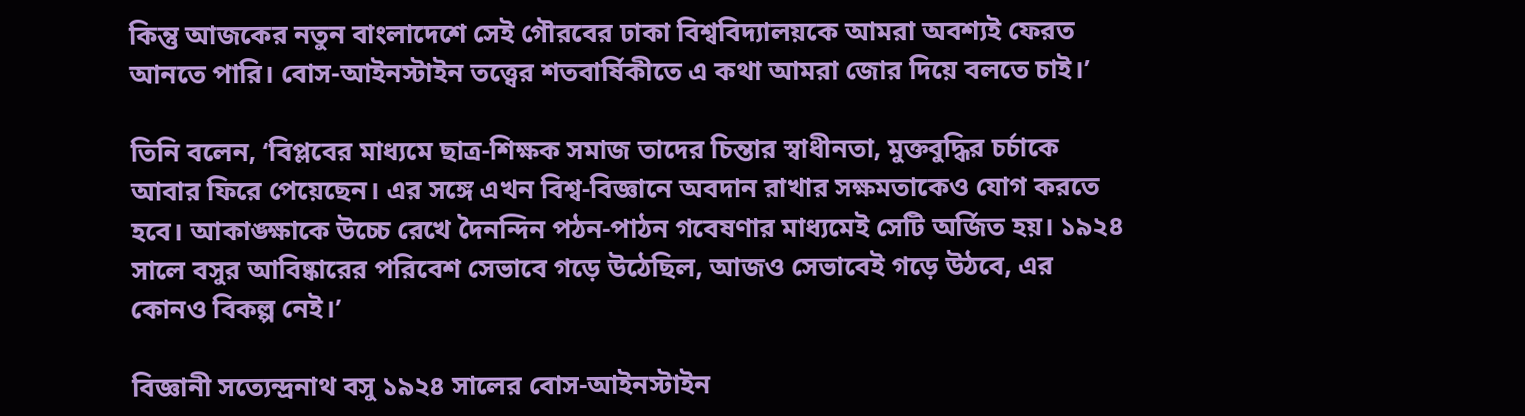কিন্তু আজকের নতুন বাংলাদেশে সেই গৌরবের ঢাকা বিশ্ববিদ্যালয়কে আমরা অবশ্যই ফেরত আনতে পারি। বোস-আইনস্টাইন তত্ত্বের শতবার্ষিকীতে এ কথা আমরা জোর দিয়ে বলতে চাই।’

তিনি বলেন, ‘বিপ্লবের মাধ্যমে ছাত্র-শিক্ষক সমাজ তাদের চিন্তার স্বাধীনতা, মুক্তবুদ্ধির চর্চাকে আবার ফিরে পেয়েছেন। এর সঙ্গে এখন বিশ্ব-বিজ্ঞানে অবদান রাখার সক্ষমতাকেও যোগ করতে হবে। আকাঙ্ক্ষাকে উচ্চে রেখে দৈনন্দিন পঠন-পাঠন গবেষণার মাধ্যমেই সেটি অর্জিত হয়। ১৯২৪ সালে বসুর আবিষ্কারের পরিবেশ সেভাবে গড়ে উঠেছিল, আজও সেভাবেই গড়ে উঠবে, এর কোনও বিকল্প নেই।’

বিজ্ঞানী সত্যেন্দ্রনাথ বসু ১৯২৪ সালের বোস-আইনস্টাইন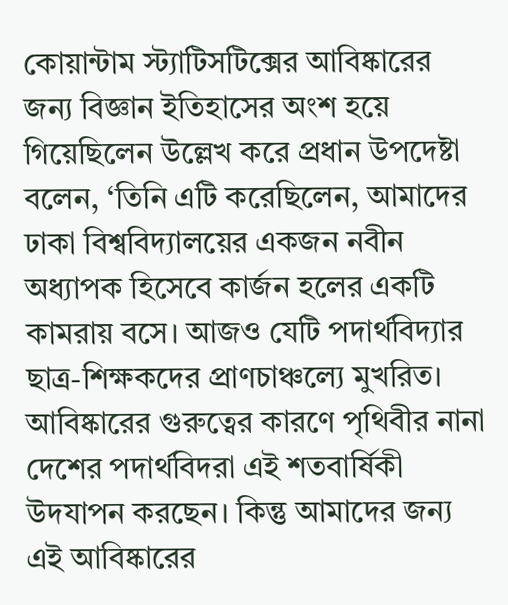কোয়ান্টাম স্ট্যাটিসটিক্সের আবিষ্কারের জন্য বিজ্ঞান ইতিহাসের অংশ হয়ে গিয়েছিলেন উল্লেখ করে প্রধান উপদেষ্টা বলেন, ‘তিনি এটি করেছিলেন, আমাদের ঢাকা বিশ্ববিদ্যালয়ের একজন নবীন অধ্যাপক হিসেবে কার্জন হলের একটি কামরায় বসে। আজও যেটি পদার্থবিদ্যার ছাত্র-শিক্ষকদের প্রাণচাঞ্চল্যে মুখরিত। আবিষ্কারের গুরুত্বের কারণে পৃথিবীর নানা দেশের পদার্থবিদরা এই শতবার্ষিকী উদযাপন করছেন। কিন্তু আমাদের জন্য এই আবিষ্কারের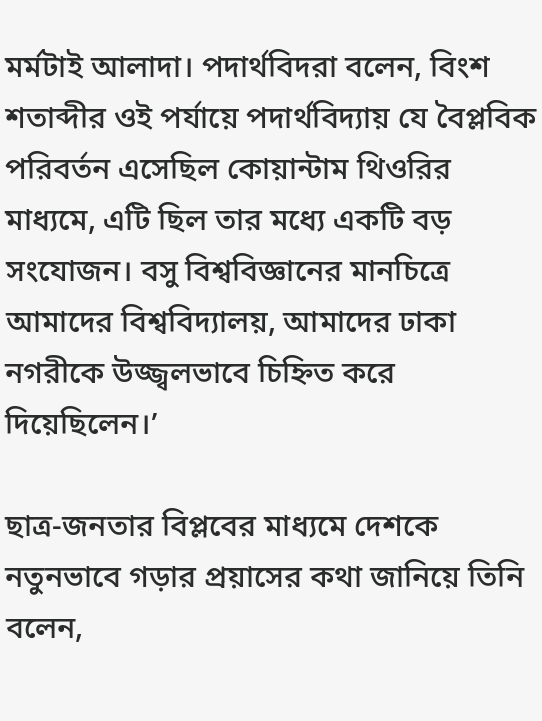মর্মটাই আলাদা। পদার্থবিদরা বলেন, বিংশ শতাব্দীর ওই পর্যায়ে পদার্থবিদ্যায় যে বৈপ্লবিক পরিবর্তন এসেছিল কোয়ান্টাম থিওরির মাধ্যমে, এটি ছিল তার মধ্যে একটি বড় সংযোজন। বসু বিশ্ববিজ্ঞানের মানচিত্রে আমাদের বিশ্ববিদ্যালয়, আমাদের ঢাকা নগরীকে উজ্জ্বলভাবে চিহ্নিত করে দিয়েছিলেন।’

ছাত্র-জনতার বিপ্লবের মাধ্যমে দেশকে নতুনভাবে গড়ার প্রয়াসের কথা জানিয়ে তিনি বলেন,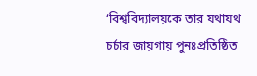‘বিশ্ববিদ্যালয়কে তার যথাযথ চর্চার জায়গায় পুনঃপ্রতিষ্ঠিত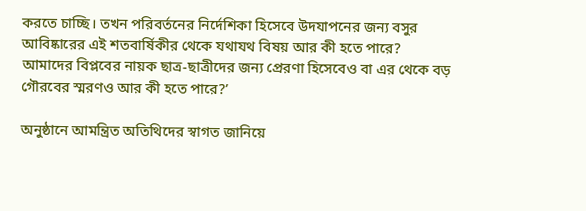করতে চাচ্ছি। তখন পরিবর্তনের নির্দেশিকা হিসেবে উদযাপনের জন্য বসুর আবিষ্কারের এই শতবার্ষিকীর থেকে যথাযথ বিষয় আর কী হতে পারে? আমাদের বিপ্লবের নায়ক ছাত্র-ছাত্রীদের জন্য প্রেরণা হিসেবেও বা এর থেকে বড় গৌরবের স্মরণও আর কী হতে পারে?’

অনুষ্ঠানে আমন্ত্রিত অতিথিদের স্বাগত জানিয়ে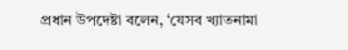প্রধান উপদেষ্টা বলেন, ‘যেসব খ্যাতনামা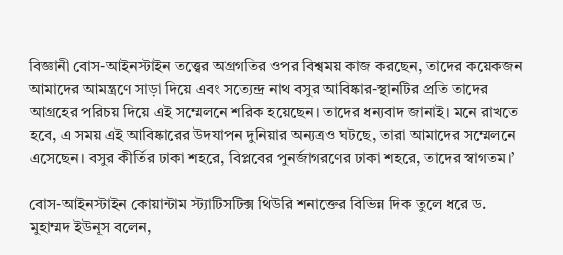বিজ্ঞানী বোস-আইনস্টাইন তত্ত্বের অগ্রগতির ওপর বিশ্বময় কাজ করছেন, তাদের কয়েকজন আমাদের আমন্ত্রণে সাড়া দিয়ে এবং সত্যেন্দ্র নাথ বসুর আবিষ্কার-স্থানটির প্রতি তাদের আগ্রহের পরিচয় দিয়ে এই সম্মেলনে শরিক হয়েছেন। তাদের ধন্যবাদ জানাই। মনে রাখতে হবে, এ সময় এই আবিষ্কারের উদযাপন দুনিয়ার অন্যত্রও ঘটছে, তারা আমাদের সম্মেলনে এসেছেন। বসুর কীর্তির ঢাকা শহরে, বিপ্লবের পুনর্জাগরণের ঢাকা শহরে, তাদের স্বাগতম।’

বোস-আইনস্টাইন কোয়ান্টাম স্ট্যাটিসটিক্স থিউরি শনাক্তের বিভিন্ন দিক তুলে ধরে ড. মুহাম্মদ ইউনূস বলেন,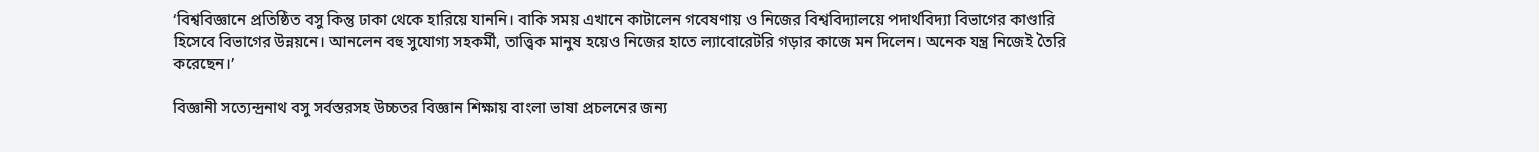‘বিশ্ববিজ্ঞানে প্রতিষ্ঠিত বসু কিন্তু ঢাকা থেকে হারিয়ে যাননি। বাকি সময় এখানে কাটালেন গবেষণায় ও নিজের বিশ্ববিদ্যালয়ে পদার্থবিদ্যা বিভাগের কাণ্ডারি হিসেবে বিভাগের উন্নয়নে। আনলেন বহু সুযোগ্য সহকর্মী, তাত্ত্বিক মানুষ হয়েও নিজের হাতে ল্যাবোরেটরি গড়ার কাজে মন দিলেন। অনেক যন্ত্র নিজেই তৈরি করেছেন।’

বিজ্ঞানী সত্যেন্দ্রনাথ বসু সর্বস্তরসহ উচ্চতর বিজ্ঞান শিক্ষায় বাংলা ভাষা প্রচলনের জন্য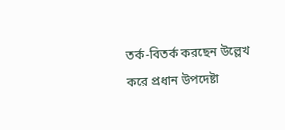তর্ক-বিতর্ক করছেন উল্লেখ করে প্রধান উপদেষ্টা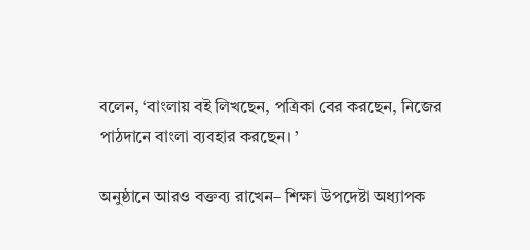বলেন, ‘বাংলায় বই লিখছেন, পত্রিকা বের করছেন, নিজের পাঠদানে বাংলা ব্যবহার করছেন। ’

অনুষ্ঠানে আরও বক্তব্য রাখেন– শিক্ষা উপদেষ্টা অধ্যাপক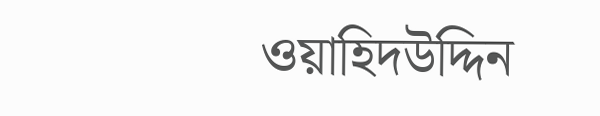ওয়াহিদউদ্দিন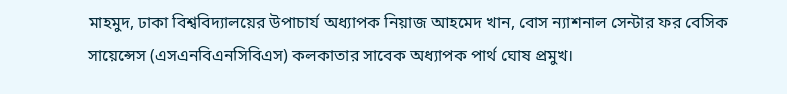মাহমুদ, ঢাকা বিশ্ববিদ্যালয়ের উপাচার্য অধ্যাপক নিয়াজ আহমেদ খান, বোস ন্যাশনাল সেন্টার ফর বেসিক সায়েন্সেস (এসএনবিএনসিবিএস) কলকাতার সাবেক অধ্যাপক পার্থ ঘোষ প্রমুখ।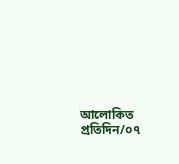আলোকিত প্রতিদিন/০৭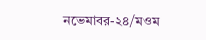নভেমাবর-২৪/মওম